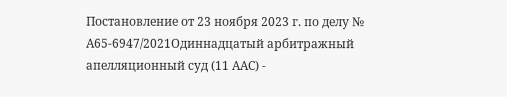Постановление от 23 ноября 2023 г. по делу № А65-6947/2021Одиннадцатый арбитражный апелляционный суд (11 ААС) -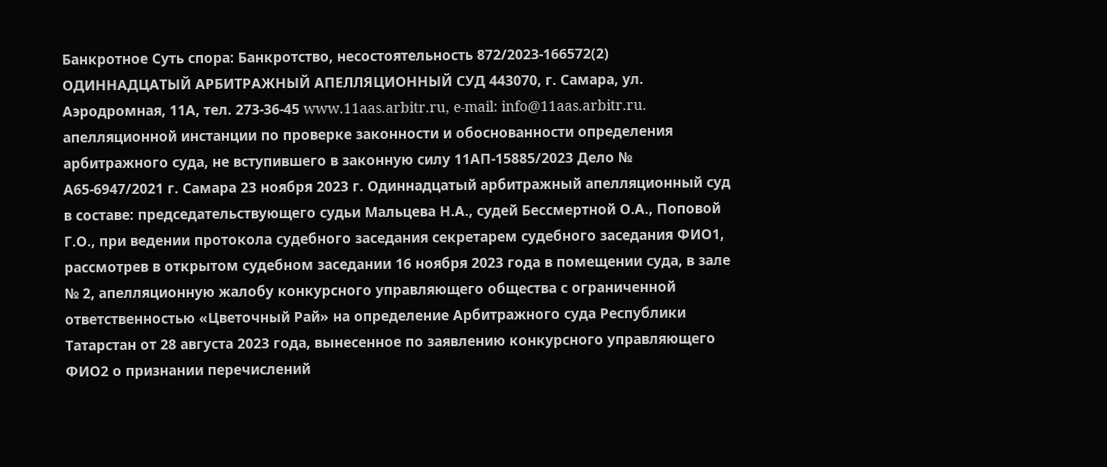Банкротное Суть спора: Банкротство, несостоятельность 872/2023-166572(2) ОДИННАДЦАТЫЙ АРБИТРАЖНЫЙ АПЕЛЛЯЦИОННЫЙ СУД 443070, г. Самара, ул. Аэродромная, 11А, тел. 273-36-45 www.11aas.arbitr.ru, e-mail: info@11aas.arbitr.ru. апелляционной инстанции по проверке законности и обоснованности определения арбитражного суда, не вступившего в законную силу 11АП-15885/2023 Дело № А65-6947/2021 г. Самара 23 ноября 2023 г. Одиннадцатый арбитражный апелляционный суд в составе: председательствующего судьи Мальцева Н.А., судей Бессмертной О.А., Поповой Г.О., при ведении протокола судебного заседания секретарем судебного заседания ФИО1, рассмотрев в открытом судебном заседании 16 ноября 2023 года в помещении суда, в зале № 2, апелляционную жалобу конкурсного управляющего общества с ограниченной ответственностью «Цветочный Рай» на определение Арбитражного суда Республики Татарстан от 28 августа 2023 года, вынесенное по заявлению конкурсного управляющего ФИО2 о признании перечислений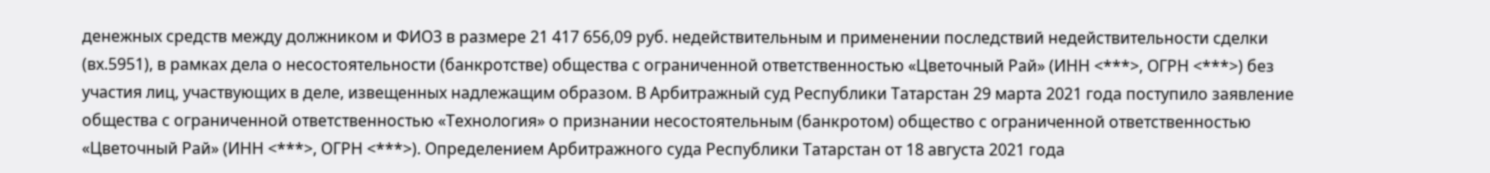денежных средств между должником и ФИО3 в размере 21 417 656,09 руб. недействительным и применении последствий недействительности сделки (вх.5951), в рамках дела о несостоятельности (банкротстве) общества с ограниченной ответственностью «Цветочный Рай» (ИНН <***>, ОГРН <***>) без участия лиц, участвующих в деле, извещенных надлежащим образом. В Арбитражный суд Республики Татарстан 29 марта 2021 года поступило заявление общества с ограниченной ответственностью «Технология» о признании несостоятельным (банкротом) общество с ограниченной ответственностью «Цветочный Рай» (ИНН <***>, ОГРН <***>). Определением Арбитражного суда Республики Татарстан от 18 августа 2021 года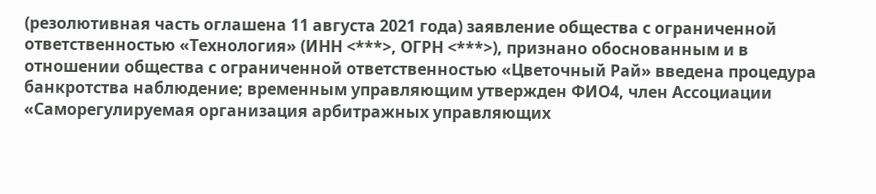(резолютивная часть оглашена 11 августа 2021 года) заявление общества с ограниченной ответственностью «Технология» (ИНН <***>, ОГРН <***>), признано обоснованным и в отношении общества с ограниченной ответственностью «Цветочный Рай» введена процедура банкротства наблюдение; временным управляющим утвержден ФИО4, член Ассоциации «Саморегулируемая организация арбитражных управляющих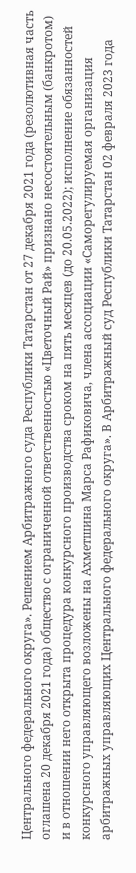Центрального федерального округа». Решением Арбитражного суда Республики Татарстан от 27 декабря 2021 года (резолютивная часть оглашена 20 декабря 2021 года) общество с ограниченной ответственностью «Цветочный Рай» признано несостоятельным (банкротом) и в отношении него открыта процедура конкурсного производства сроком на пять месяцев (до 20.05.2022); исполнение обязанностей конкурсного управляющего возложены на Ахметшина Марса Рафиковича, члена ассоциации «Саморегулируемая организация арбитражных управляющих Центрального федерального округа». В Арбитражный суд Республики Татарстан 02 февраля 2023 года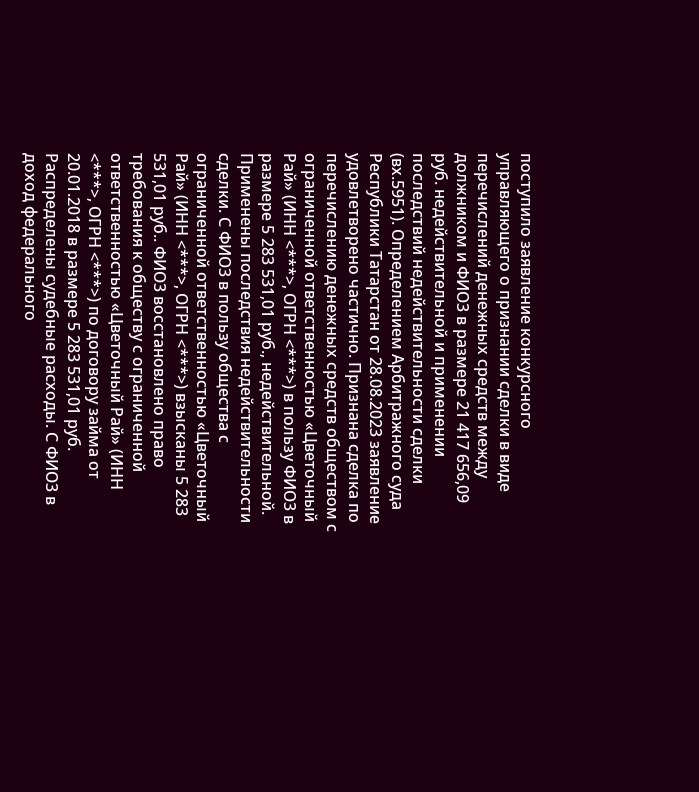поступило заявление конкурсного управляющего о признании сделки в виде перечислений денежных средств между должником и ФИО3 в размере 21 417 656,09 руб. недействительной и применении последствий недействительности сделки (вх.5951). Определением Арбитражного суда Республики Татарстан от 28.08.2023 заявление удовлетворено частично. Признана сделка по перечислению денежных средств обществом с ограниченной ответственностью «Цветочный Рай» (ИНН <***>, ОГРН <***>) в пользу ФИО3 в размере 5 283 531,01 руб., недействительной. Применены последствия недействительности сделки. С ФИО3 в пользу общества с ограниченной ответственностью «Цветочный Рай» (ИНН <***>, ОГРН <***>) взысканы 5 283 531,01 руб.. ФИО3 восстановлено право требования к обществу с ограниченной ответственностью «Цветочный Рай» (ИНН <***>, ОГРН <***>) по договору займа от 20.01.2018 в размере 5 283 531,01 руб. Распределены судебные расходы. С ФИО3 в доход федерального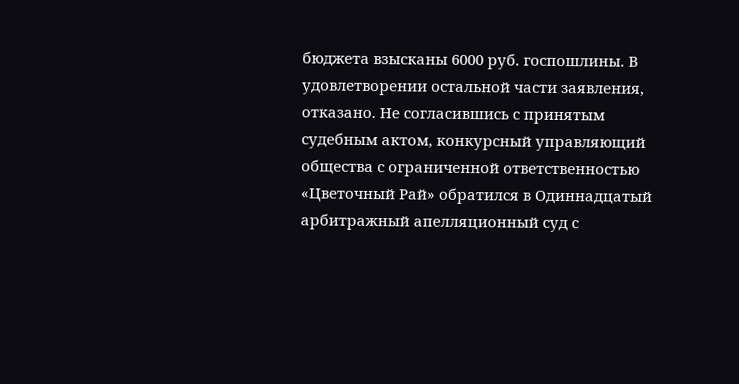бюджета взысканы 6000 руб. госпошлины. В удовлетворении остальной части заявления, отказано. Не согласившись с принятым судебным актом, конкурсный управляющий общества с ограниченной ответственностью «Цветочный Рай» обратился в Одиннадцатый арбитражный апелляционный суд с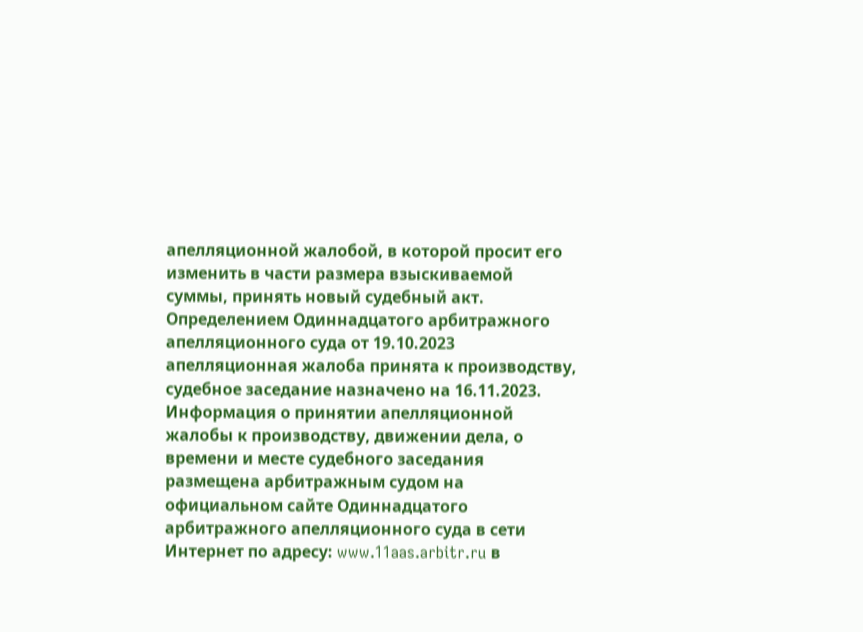апелляционной жалобой, в которой просит его изменить в части размера взыскиваемой суммы, принять новый судебный акт. Определением Одиннадцатого арбитражного апелляционного суда от 19.10.2023 апелляционная жалоба принята к производству, судебное заседание назначено на 16.11.2023. Информация о принятии апелляционной жалобы к производству, движении дела, о времени и месте судебного заседания размещена арбитражным судом на официальном сайте Одиннадцатого арбитражного апелляционного суда в сети Интернет по адресу: www.11aas.arbitr.ru в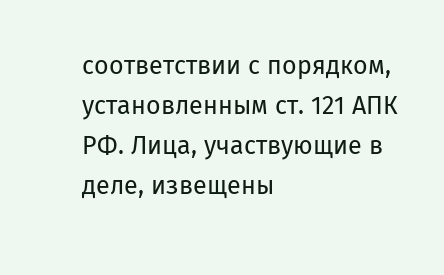соответствии с порядком, установленным ст. 121 АПК РФ. Лица, участвующие в деле, извещены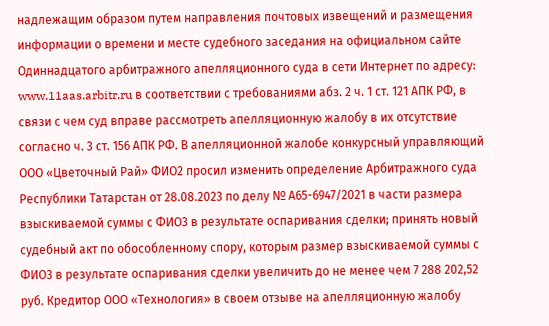надлежащим образом путем направления почтовых извещений и размещения информации о времени и месте судебного заседания на официальном сайте Одиннадцатого арбитражного апелляционного суда в сети Интернет по адресу: www.11aas.arbitr.ru в соответствии с требованиями абз. 2 ч. 1 ст. 121 АПК РФ, в связи с чем суд вправе рассмотреть апелляционную жалобу в их отсутствие согласно ч. 3 ст. 156 АПК РФ. В апелляционной жалобе конкурсный управляющий ООО «Цветочный Рай» ФИО2 просил изменить определение Арбитражного суда Республики Татарстан от 28.08.2023 по делу № А65-6947/2021 в части размера взыскиваемой суммы с ФИО3 в результате оспаривания сделки; принять новый судебный акт по обособленному спору, которым размер взыскиваемой суммы с ФИО3 в результате оспаривания сделки увеличить до не менее чем 7 288 202,52 руб. Кредитор ООО «Технология» в своем отзыве на апелляционную жалобу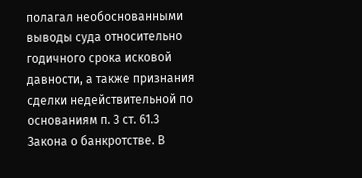полагал необоснованными выводы суда относительно годичного срока исковой давности, а также признания сделки недействительной по основаниям п. 3 ст. 61.3 Закона о банкротстве. В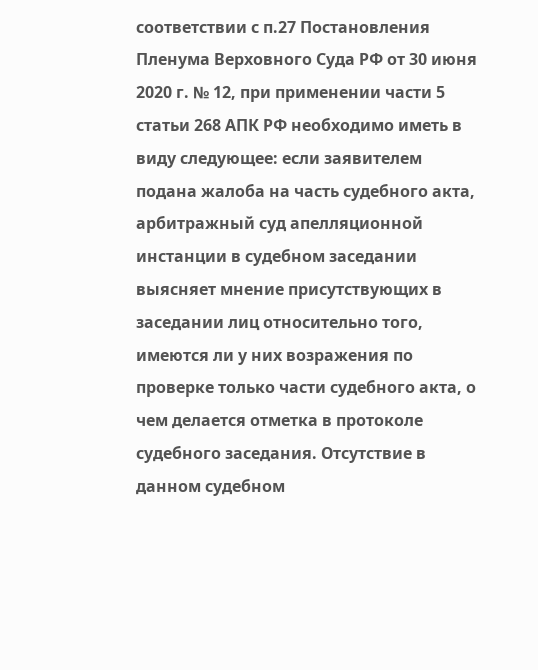соответствии с п.27 Постановления Пленума Верховного Суда РФ от 30 июня 2020 г. № 12, при применении части 5 статьи 268 АПК РФ необходимо иметь в виду следующее: если заявителем подана жалоба на часть судебного акта, арбитражный суд апелляционной инстанции в судебном заседании выясняет мнение присутствующих в заседании лиц относительно того, имеются ли у них возражения по проверке только части судебного акта, о чем делается отметка в протоколе судебного заседания. Отсутствие в данном судебном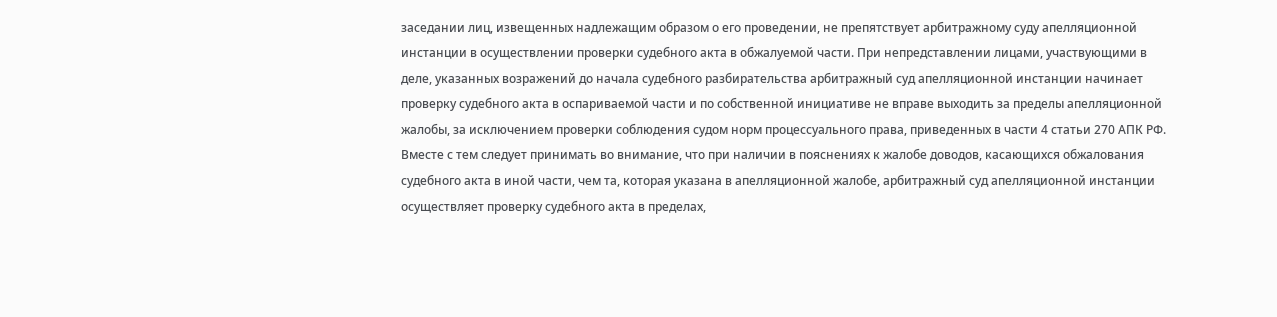заседании лиц, извещенных надлежащим образом о его проведении, не препятствует арбитражному суду апелляционной инстанции в осуществлении проверки судебного акта в обжалуемой части. При непредставлении лицами, участвующими в деле, указанных возражений до начала судебного разбирательства арбитражный суд апелляционной инстанции начинает проверку судебного акта в оспариваемой части и по собственной инициативе не вправе выходить за пределы апелляционной жалобы, за исключением проверки соблюдения судом норм процессуального права, приведенных в части 4 статьи 270 АПК РФ. Вместе с тем следует принимать во внимание, что при наличии в пояснениях к жалобе доводов, касающихся обжалования судебного акта в иной части, чем та, которая указана в апелляционной жалобе, арбитражный суд апелляционной инстанции осуществляет проверку судебного акта в пределах,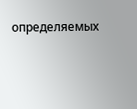определяемых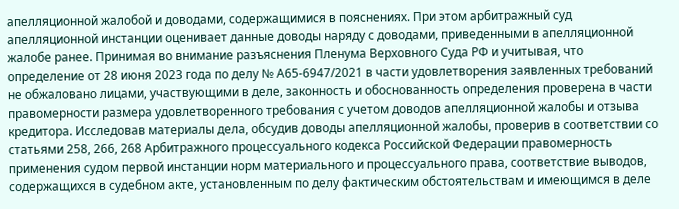апелляционной жалобой и доводами, содержащимися в пояснениях. При этом арбитражный суд апелляционной инстанции оценивает данные доводы наряду с доводами, приведенными в апелляционной жалобе ранее. Принимая во внимание разъяснения Пленума Верховного Суда РФ и учитывая, что определение от 28 июня 2023 года по делу № А65-6947/2021 в части удовлетворения заявленных требований не обжаловано лицами, участвующими в деле, законность и обоснованность определения проверена в части правомерности размера удовлетворенного требования с учетом доводов апелляционной жалобы и отзыва кредитора. Исследовав материалы дела, обсудив доводы апелляционной жалобы, проверив в соответствии со статьями 258, 266, 268 Арбитражного процессуального кодекса Российской Федерации правомерность применения судом первой инстанции норм материального и процессуального права, соответствие выводов, содержащихся в судебном акте, установленным по делу фактическим обстоятельствам и имеющимся в деле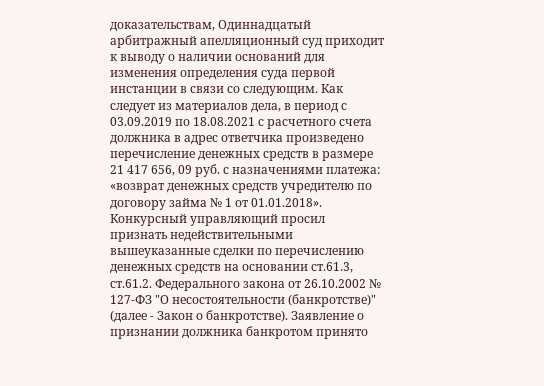доказательствам, Одиннадцатый арбитражный апелляционный суд приходит к выводу о наличии оснований для изменения определения суда первой инстанции в связи со следующим. Как следует из материалов дела, в период с 03.09.2019 по 18.08.2021 с расчетного счета должника в адрес ответчика произведено перечисление денежных средств в размере 21 417 656, 09 руб. с назначениями платежа: «возврат денежных средств учредителю по договору займа № 1 от 01.01.2018». Конкурсный управляющий просил признать недействительными вышеуказанные сделки по перечислению денежных средств на основании ст.61.3, ст.61.2. Федерального закона от 26.10.2002 № 127-ФЗ "О несостоятельности (банкротстве)" (далее - Закон о банкротстве). Заявление о признании должника банкротом принято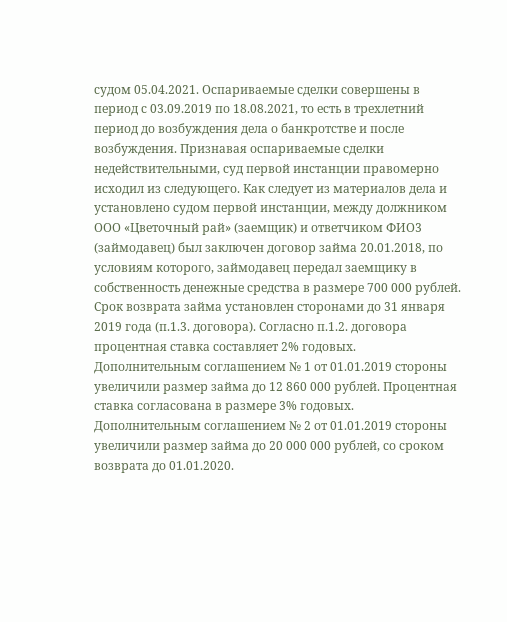судом 05.04.2021. Оспариваемые сделки совершены в период с 03.09.2019 по 18.08.2021, то есть в трехлетний период до возбуждения дела о банкротстве и после возбуждения. Признавая оспариваемые сделки недействительными, суд первой инстанции правомерно исходил из следующего. Как следует из материалов дела и установлено судом первой инстанции, между должником ООО «Цветочный рай» (заемщик) и ответчиком ФИО3 (займодавец) был заключен договор займа 20.01.2018, по условиям которого, займодавец передал заемщику в собственность денежные средства в размере 700 000 рублей. Срок возврата займа установлен сторонами до 31 января 2019 года (п.1.3. договора). Согласно п.1.2. договора процентная ставка составляет 2% годовых. Дополнительным соглашением № 1 от 01.01.2019 стороны увеличили размер займа до 12 860 000 рублей. Процентная ставка согласована в размере 3% годовых. Дополнительным соглашением № 2 от 01.01.2019 стороны увеличили размер займа до 20 000 000 рублей, со сроком возврата до 01.01.2020.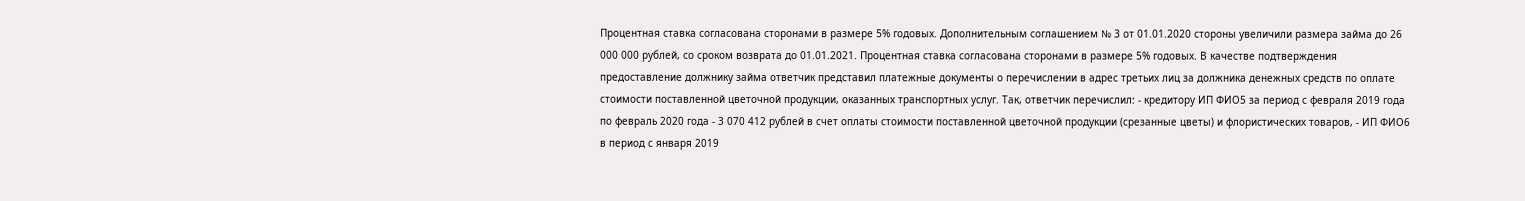Процентная ставка согласована сторонами в размере 5% годовых. Дополнительным соглашением № 3 от 01.01.2020 стороны увеличили размера займа до 26 000 000 рублей, со сроком возврата до 01.01.2021. Процентная ставка согласована сторонами в размере 5% годовых. В качестве подтверждения предоставление должнику займа ответчик представил платежные документы о перечислении в адрес третьих лиц за должника денежных средств по оплате стоимости поставленной цветочной продукции, оказанных транспортных услуг. Так, ответчик перечислил: - кредитору ИП ФИО5 за период с февраля 2019 года по февраль 2020 года - 3 070 412 рублей в счет оплаты стоимости поставленной цветочной продукции (срезанные цветы) и флористических товаров, - ИП ФИО6 в период с января 2019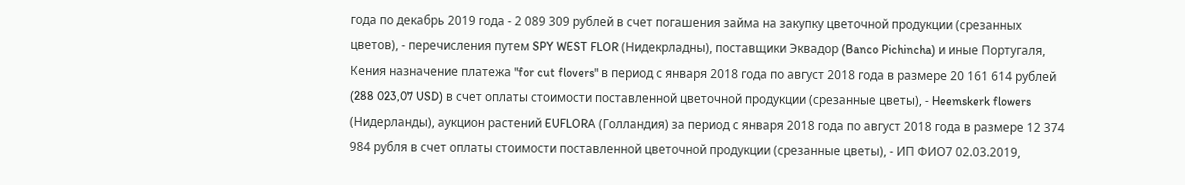года по декабрь 2019 года - 2 089 309 рублей в счет погашения займа на закупку цветочной продукции (срезанных цветов), - перечисления путем SPY WEST FLOR (Нидекрладны), поставщики Эквадор (Banco Pichincha) и иные Португаля, Кения назначение платежа "for cut flovers" в период с января 2018 года по август 2018 года в размере 20 161 614 рублей (288 023,07 USD) в счет оплаты стоимости поставленной цветочной продукции (срезанные цветы), - Heemskerk flowers (Нидерланды), аукцион растений EUFLORA (Голландия) за период с января 2018 года по август 2018 года в размере 12 374 984 рубля в счет оплаты стоимости поставленной цветочной продукции (срезанные цветы), - ИП ФИО7 02.03.2019,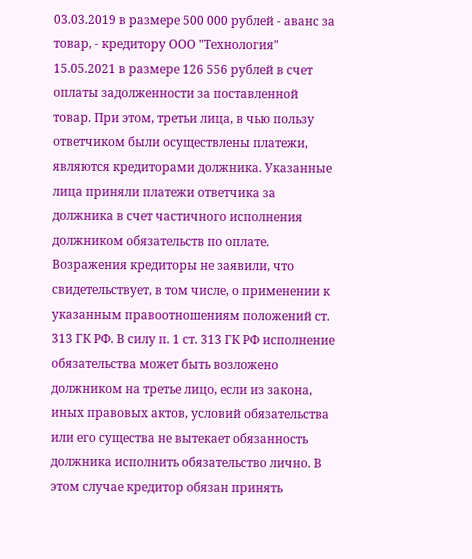03.03.2019 в размере 500 000 рублей - аванс за товар, - кредитору ООО "Технология" 15.05.2021 в размере 126 556 рублей в счет оплаты задолженности за поставленной товар. При этом, третьи лица, в чью пользу ответчиком были осуществлены платежи, являются кредиторами должника. Указанные лица приняли платежи ответчика за должника в счет частичного исполнения должником обязательств по оплате. Возражения кредиторы не заявили, что свидетельствует, в том числе, о применении к указанным правоотношениям положений ст. 313 ГК РФ. В силу п. 1 ст. 313 ГК РФ исполнение обязательства может быть возложено должником на третье лицо, если из закона, иных правовых актов, условий обязательства или его существа не вытекает обязанность должника исполнить обязательство лично. В этом случае кредитор обязан принять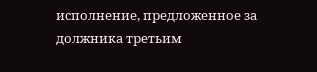исполнение, предложенное за должника третьим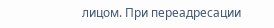лицом. При переадресации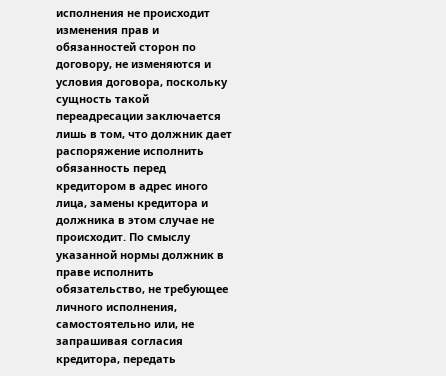исполнения не происходит изменения прав и обязанностей сторон по договору, не изменяются и условия договора, поскольку сущность такой переадресации заключается лишь в том, что должник дает распоряжение исполнить обязанность перед кредитором в адрес иного лица, замены кредитора и должника в этом случае не происходит. По смыслу указанной нормы должник в праве исполнить обязательство, не требующее личного исполнения, самостоятельно или, не запрашивая согласия кредитора, передать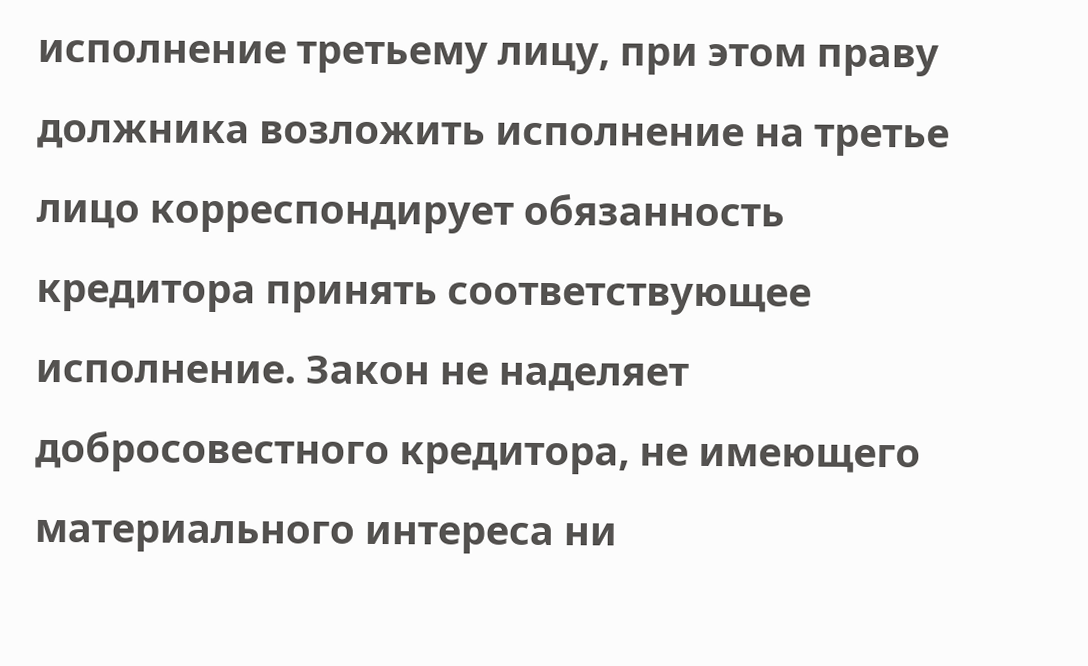исполнение третьему лицу, при этом праву должника возложить исполнение на третье лицо корреспондирует обязанность кредитора принять соответствующее исполнение. Закон не наделяет добросовестного кредитора, не имеющего материального интереса ни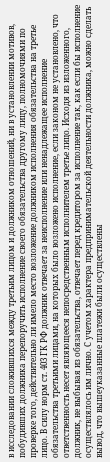в исследовании сложившихся между третьим лицом и должником отношений, ни в установлении мотивов, побудивших должника перепоручить исполнение своего обязательства другому лицу, полномочиями по проверке того, действительно ли имело место возложение должником исполнения обязательства на третье лицо. В силу норм ст. 403 ГК РФ должник отвечает за неисполнение или ненадлежащее исполнение обязательства третьими лицами, на которых было возложено исполнение, если законом не установлено, что ответственность несет являющееся непосредственным исполнителем третье лицо. Исходя из изложенного, должник, не выбывая из обязательства, отвечает перед кредитором за исполнение так, как если бы исполнение осуществлялось им лично. С учетом характера предпринимательской деятельности должника, можно сделать вывод, что вышеуказанные платежи были осуществлены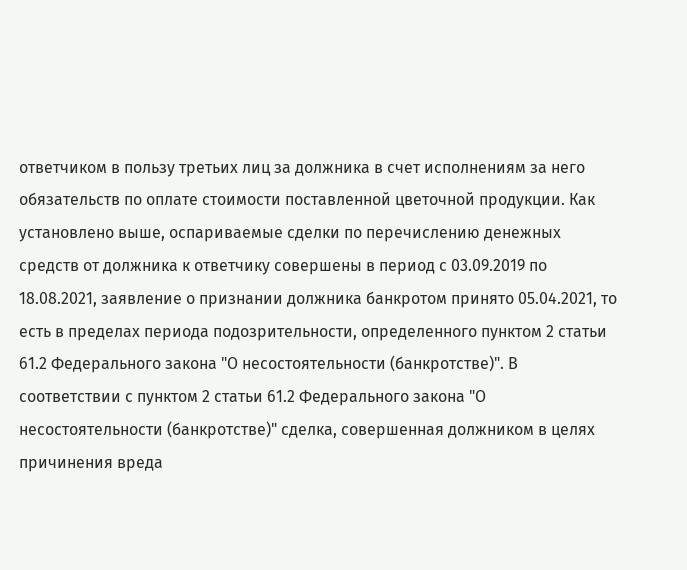ответчиком в пользу третьих лиц за должника в счет исполнениям за него обязательств по оплате стоимости поставленной цветочной продукции. Как установлено выше, оспариваемые сделки по перечислению денежных средств от должника к ответчику совершены в период с 03.09.2019 по 18.08.2021, заявление о признании должника банкротом принято 05.04.2021, то есть в пределах периода подозрительности, определенного пунктом 2 статьи 61.2 Федерального закона "О несостоятельности (банкротстве)". В соответствии с пунктом 2 статьи 61.2 Федерального закона "О несостоятельности (банкротстве)" сделка, совершенная должником в целях причинения вреда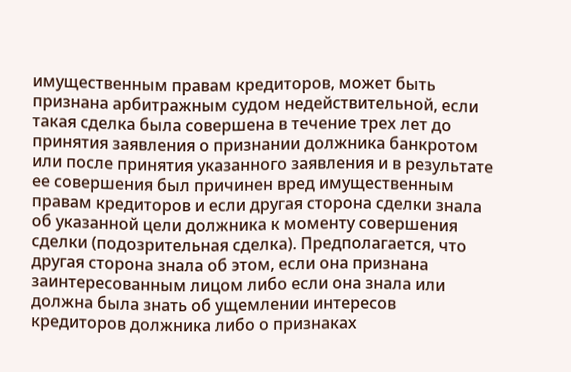имущественным правам кредиторов, может быть признана арбитражным судом недействительной, если такая сделка была совершена в течение трех лет до принятия заявления о признании должника банкротом или после принятия указанного заявления и в результате ее совершения был причинен вред имущественным правам кредиторов и если другая сторона сделки знала об указанной цели должника к моменту совершения сделки (подозрительная сделка). Предполагается, что другая сторона знала об этом, если она признана заинтересованным лицом либо если она знала или должна была знать об ущемлении интересов кредиторов должника либо о признаках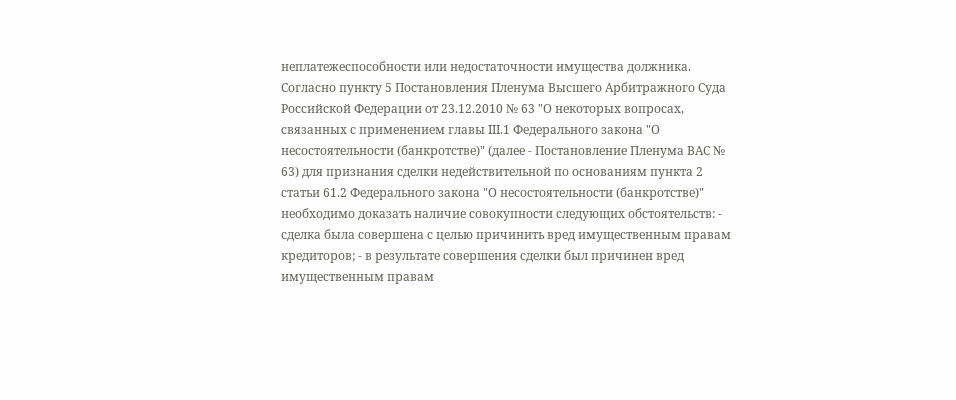неплатежеспособности или недостаточности имущества должника. Согласно пункту 5 Постановления Пленума Высшего Арбитражного Суда Российской Федерации от 23.12.2010 № 63 "О некоторых вопросах, связанных с применением главы III.1 Федерального закона "О несостоятельности (банкротстве)" (далее - Постановление Пленума ВАС № 63) для признания сделки недействительной по основаниям пункта 2 статьи 61.2 Федерального закона "О несостоятельности (банкротстве)" необходимо доказать наличие совокупности следующих обстоятельств: - сделка была совершена с целью причинить вред имущественным правам кредиторов; - в результате совершения сделки был причинен вред имущественным правам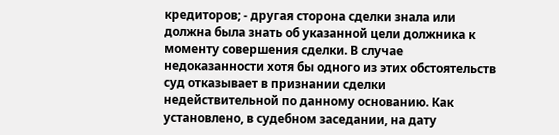кредиторов; - другая сторона сделки знала или должна была знать об указанной цели должника к моменту совершения сделки. В случае недоказанности хотя бы одного из этих обстоятельств суд отказывает в признании сделки недействительной по данному основанию. Как установлено, в судебном заседании, на дату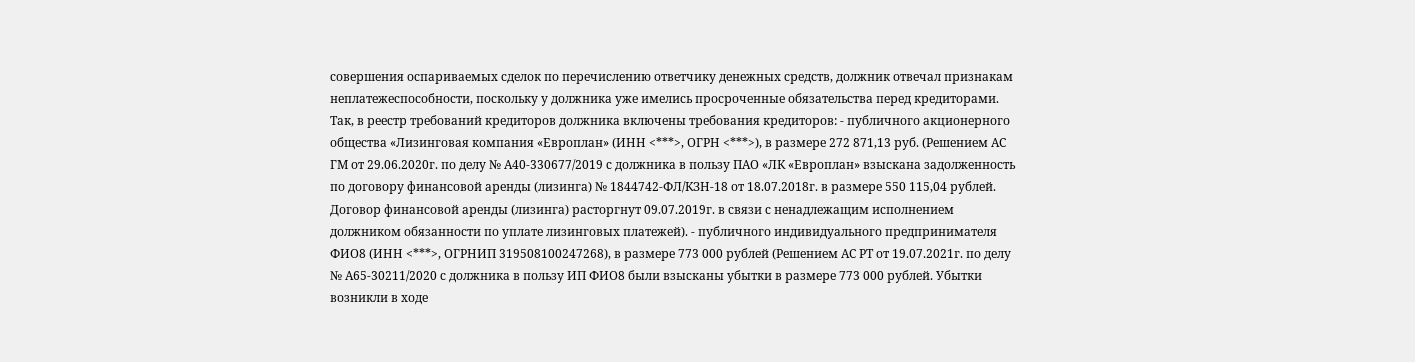совершения оспариваемых сделок по перечислению ответчику денежных средств, должник отвечал признакам неплатежеспособности, поскольку у должника уже имелись просроченные обязательства перед кредиторами. Так, в реестр требований кредиторов должника включены требования кредиторов: - публичного акционерного общества «Лизинговая компания «Европлан» (ИНН <***>, ОГРН <***>), в размере 272 871,13 руб. (Решением АС ГМ от 29.06.2020г. по делу № А40-330677/2019 с должника в пользу ПАО «ЛК «Европлан» взыскана задолженность по договору финансовой аренды (лизинга) № 1844742-ФЛ/КЗН-18 от 18.07.2018г. в размере 550 115,04 рублей. Договор финансовой аренды (лизинга) расторгнут 09.07.2019г. в связи с ненадлежащим исполнением должником обязанности по уплате лизинговых платежей). - публичного индивидуального предпринимателя ФИО8 (ИНН <***>, ОГРНИП 319508100247268), в размере 773 000 рублей (Решением АС РТ от 19.07.2021г. по делу № А65-30211/2020 с должника в пользу ИП ФИО8 были взысканы убытки в размере 773 000 рублей. Убытки возникли в ходе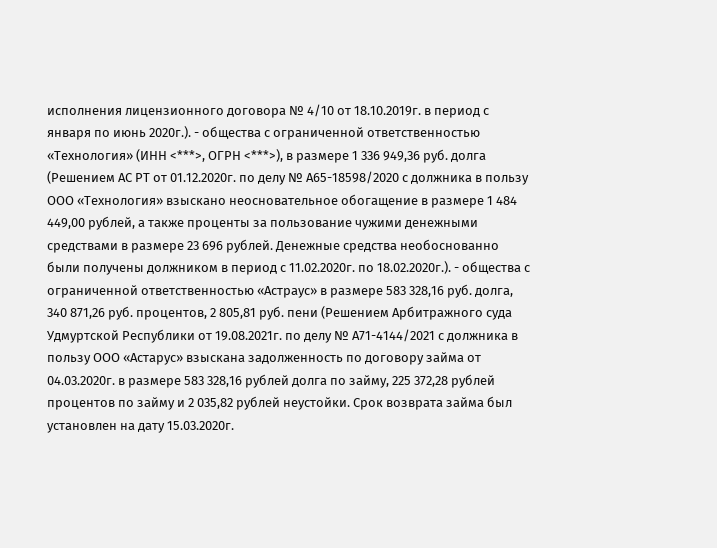исполнения лицензионного договора № 4/10 от 18.10.2019г. в период с января по июнь 2020г.). - общества с ограниченной ответственностью «Технология» (ИНН <***>, ОГРН <***>), в размере 1 336 949,36 руб. долга (Решением АС РТ от 01.12.2020г. по делу № А65-18598/2020 с должника в пользу ООО «Технология» взыскано неосновательное обогащение в размере 1 484 449,00 рублей, а также проценты за пользование чужими денежными средствами в размере 23 696 рублей. Денежные средства необоснованно были получены должником в период с 11.02.2020г. по 18.02.2020г.). - общества с ограниченной ответственностью «Астраус» в размере 583 328,16 руб. долга, 340 871,26 руб. процентов, 2 805,81 руб. пени (Решением Арбитражного суда Удмуртской Республики от 19.08.2021г. по делу № А71-4144/2021 с должника в пользу ООО «Астарус» взыскана задолженность по договору займа от 04.03.2020г. в размере 583 328,16 рублей долга по займу, 225 372,28 рублей процентов по займу и 2 035,82 рублей неустойки. Срок возврата займа был установлен на дату 15.03.2020г.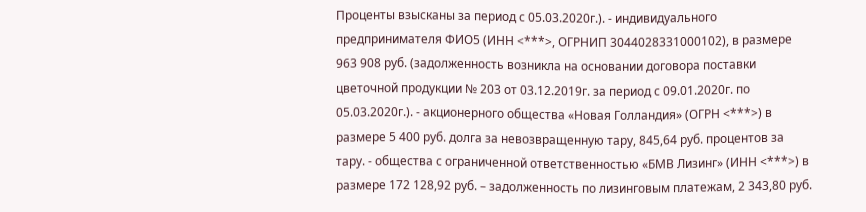Проценты взысканы за период с 05.03.2020г.). - индивидуального предпринимателя ФИО5 (ИНН <***>, ОГРНИП 3044028331000102), в размере 963 908 руб. (задолженность возникла на основании договора поставки цветочной продукции № 203 от 03.12.2019г. за период с 09.01.2020г. по 05.03.2020г.). - акционерного общества «Новая Голландия» (ОГРН <***>) в размере 5 400 руб. долга за невозвращенную тару, 845,64 руб. процентов за тару. - общества с ограниченной ответственностью «БМВ Лизинг» (ИНН <***>) в размере 172 128,92 руб. – задолженность по лизинговым платежам, 2 343,80 руб.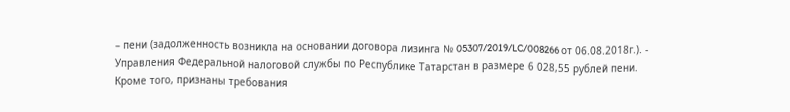– пени (задолженность возникла на основании договора лизинга № 05307/2019/LC/008266 от 06.08.2018г.). - Управления Федеральной налоговой службы по Республике Татарстан в размере 6 028,55 рублей пени. Кроме того, признаны требования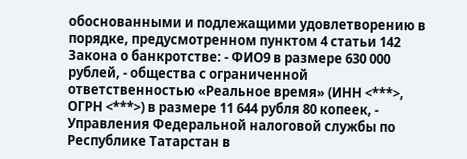обоснованными и подлежащими удовлетворению в порядке, предусмотренном пунктом 4 статьи 142 Закона о банкротстве: - ФИО9 в размере 630 000 рублей, - общества с ограниченной ответственностью «Реальное время» (ИНН <***>, ОГРН <***>) в размере 11 644 рубля 80 копеек, - Управления Федеральной налоговой службы по Республике Татарстан в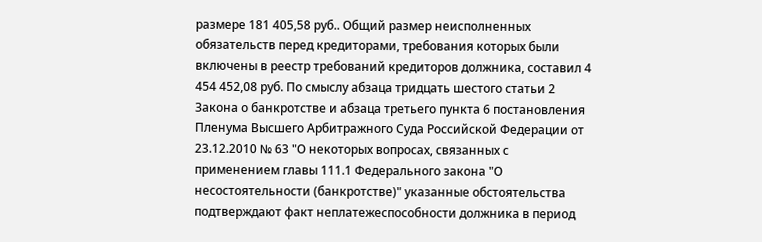размере 181 405,58 руб.. Общий размер неисполненных обязательств перед кредиторами, требования которых были включены в реестр требований кредиторов должника, составил 4 454 452,08 руб. По смыслу абзаца тридцать шестого статьи 2 Закона о банкротстве и абзаца третьего пункта 6 постановления Пленума Высшего Арбитражного Суда Российской Федерации от 23.12.2010 № 63 "О некоторых вопросах, связанных с применением главы 111.1 Федерального закона "О несостоятельности (банкротстве)" указанные обстоятельства подтверждают факт неплатежеспособности должника в период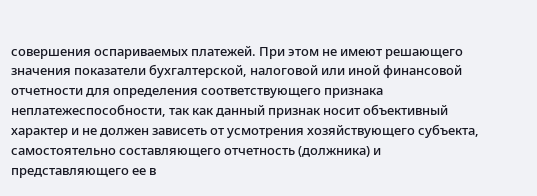совершения оспариваемых платежей. При этом не имеют решающего значения показатели бухгалтерской, налоговой или иной финансовой отчетности для определения соответствующего признака неплатежеспособности, так как данный признак носит объективный характер и не должен зависеть от усмотрения хозяйствующего субъекта, самостоятельно составляющего отчетность (должника) и представляющего ее в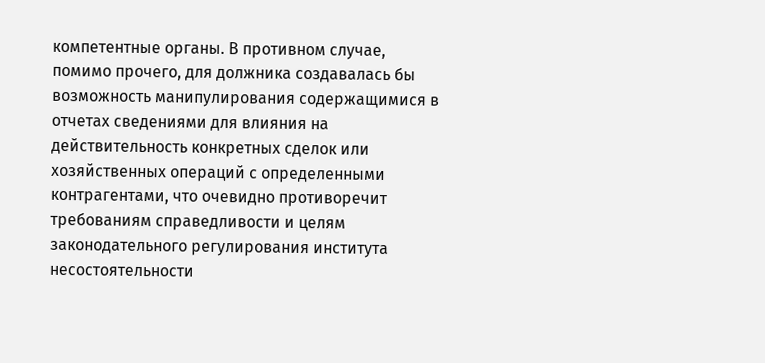компетентные органы. В противном случае, помимо прочего, для должника создавалась бы возможность манипулирования содержащимися в отчетах сведениями для влияния на действительность конкретных сделок или хозяйственных операций с определенными контрагентами, что очевидно противоречит требованиям справедливости и целям законодательного регулирования института несостоятельности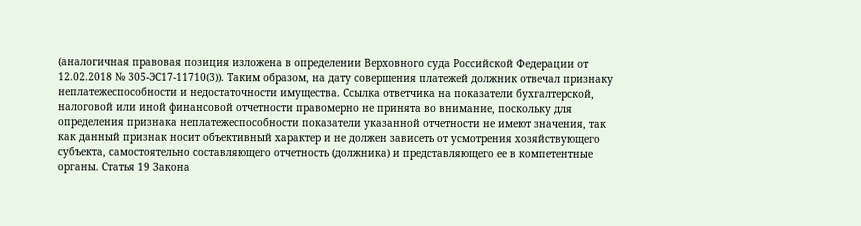(аналогичная правовая позиция изложена в определении Верховного суда Российской Федерации от 12.02.2018 № 305-ЭС17-11710(3)). Таким образом, на дату совершения платежей должник отвечал признаку неплатежеспособности и недостаточности имущества. Ссылка ответчика на показатели бухгалтерской, налоговой или иной финансовой отчетности правомерно не принята во внимание, поскольку для определения признака неплатежеспособности показатели указанной отчетности не имеют значения, так как данный признак носит объективный характер и не должен зависеть от усмотрения хозяйствующего субъекта, самостоятельно составляющего отчетность (должника) и представляющего ее в компетентные органы. Статья 19 Закона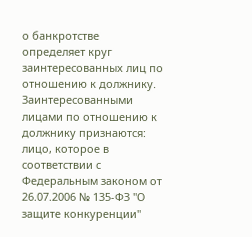о банкротстве определяет круг заинтересованных лиц по отношению к должнику. Заинтересованными лицами по отношению к должнику признаются: лицо, которое в соответствии с Федеральным законом от 26.07.2006 № 135-ФЗ "О защите конкуренции"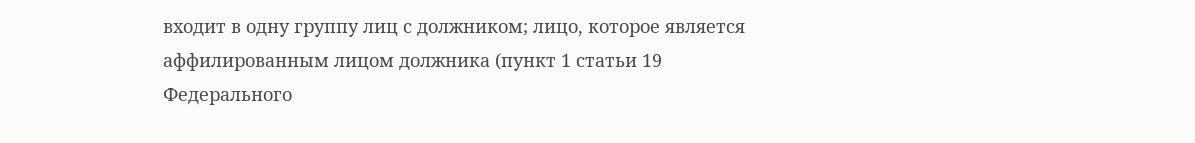входит в одну группу лиц с должником; лицо, которое является аффилированным лицом должника (пункт 1 статьи 19 Федерального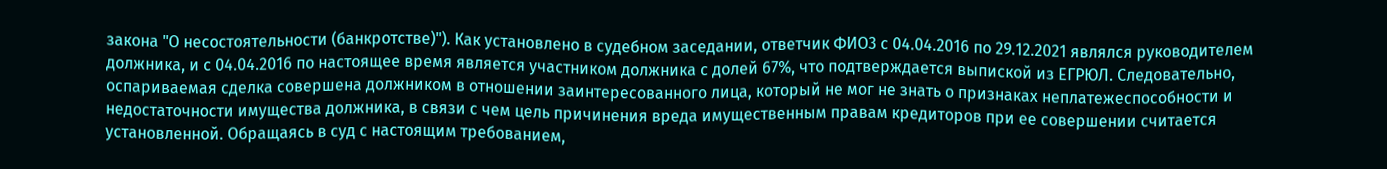закона "О несостоятельности (банкротстве)"). Как установлено в судебном заседании, ответчик ФИО3 с 04.04.2016 по 29.12.2021 являлся руководителем должника, и с 04.04.2016 по настоящее время является участником должника с долей 67%, что подтверждается выпиской из ЕГРЮЛ. Следовательно, оспариваемая сделка совершена должником в отношении заинтересованного лица, который не мог не знать о признаках неплатежеспособности и недостаточности имущества должника, в связи с чем цель причинения вреда имущественным правам кредиторов при ее совершении считается установленной. Обращаясь в суд с настоящим требованием,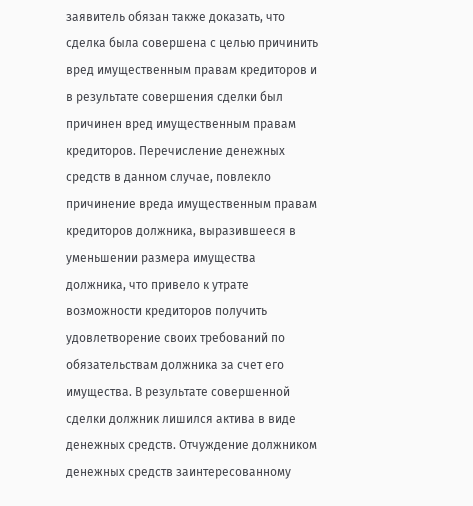заявитель обязан также доказать, что сделка была совершена с целью причинить вред имущественным правам кредиторов и в результате совершения сделки был причинен вред имущественным правам кредиторов. Перечисление денежных средств в данном случае, повлекло причинение вреда имущественным правам кредиторов должника, выразившееся в уменьшении размера имущества должника, что привело к утрате возможности кредиторов получить удовлетворение своих требований по обязательствам должника за счет его имущества. В результате совершенной сделки должник лишился актива в виде денежных средств. Отчуждение должником денежных средств заинтересованному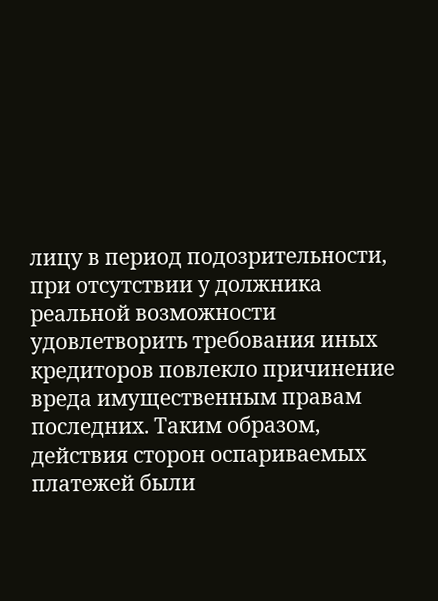лицу в период подозрительности, при отсутствии у должника реальной возможности удовлетворить требования иных кредиторов повлекло причинение вреда имущественным правам последних. Таким образом, действия сторон оспариваемых платежей были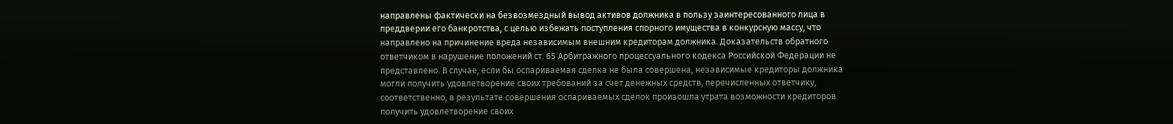направлены фактически на безвозмездный вывод активов должника в пользу заинтересованного лица в преддверии его банкротства, с целью избежать поступления спорного имущества в конкурсную массу, что направлено на причинение вреда независимым внешним кредиторам должника. Доказательств обратного ответчиком в нарушение положений ст. 65 Арбитражного процессуального кодекса Российской Федерации не представлено. В случае, если бы оспариваемая сделка не была совершена, независимые кредиторы должника могли получить удовлетворение своих требований за счет денежных средств, перечисленных ответчику, соответственно, в результате совершения оспариваемых сделок произошла утрата возможности кредиторов получить удовлетворение своих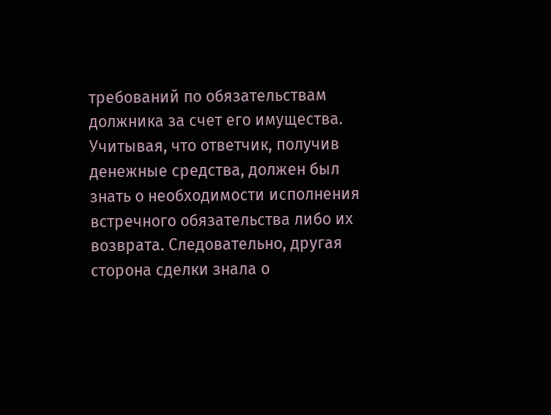требований по обязательствам должника за счет его имущества. Учитывая, что ответчик, получив денежные средства, должен был знать о необходимости исполнения встречного обязательства либо их возврата. Следовательно, другая сторона сделки знала о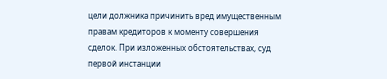цели должника причинить вред имущественным правам кредиторов к моменту совершения сделок. При изложенных обстоятельствах, суд первой инстанции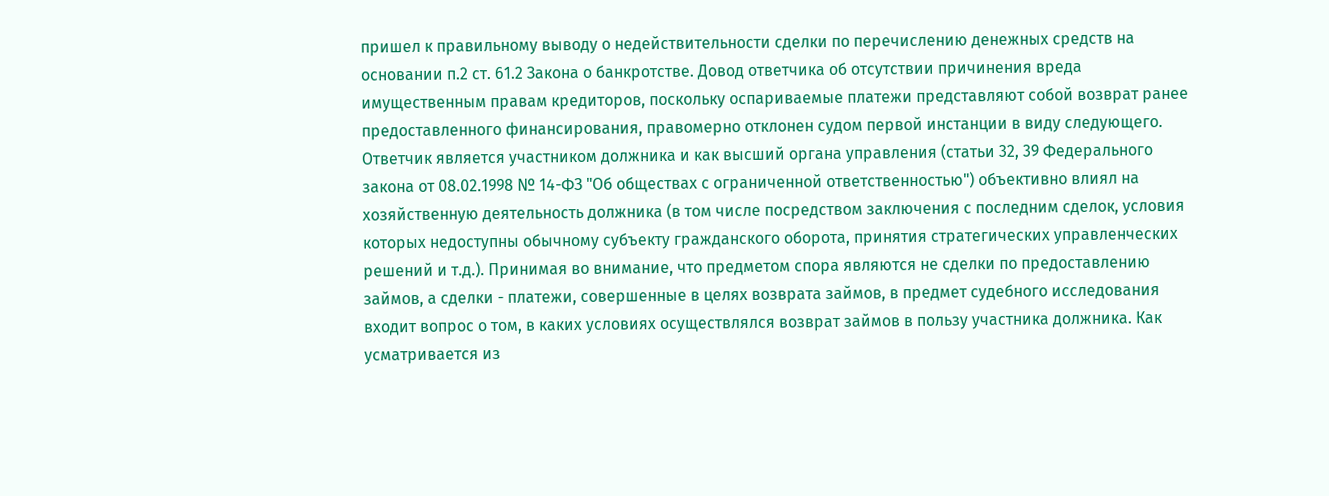пришел к правильному выводу о недействительности сделки по перечислению денежных средств на основании п.2 ст. 61.2 Закона о банкротстве. Довод ответчика об отсутствии причинения вреда имущественным правам кредиторов, поскольку оспариваемые платежи представляют собой возврат ранее предоставленного финансирования, правомерно отклонен судом первой инстанции в виду следующего. Ответчик является участником должника и как высший органа управления (статьи 32, 39 Федерального закона от 08.02.1998 № 14-ФЗ "Об обществах с ограниченной ответственностью") объективно влиял на хозяйственную деятельность должника (в том числе посредством заключения с последним сделок, условия которых недоступны обычному субъекту гражданского оборота, принятия стратегических управленческих решений и т.д.). Принимая во внимание, что предметом спора являются не сделки по предоставлению займов, а сделки - платежи, совершенные в целях возврата займов, в предмет судебного исследования входит вопрос о том, в каких условиях осуществлялся возврат займов в пользу участника должника. Как усматривается из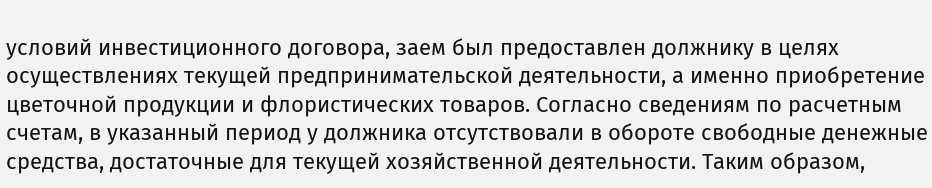условий инвестиционного договора, заем был предоставлен должнику в целях осуществлениях текущей предпринимательской деятельности, а именно приобретение цветочной продукции и флористических товаров. Согласно сведениям по расчетным счетам, в указанный период у должника отсутствовали в обороте свободные денежные средства, достаточные для текущей хозяйственной деятельности. Таким образом,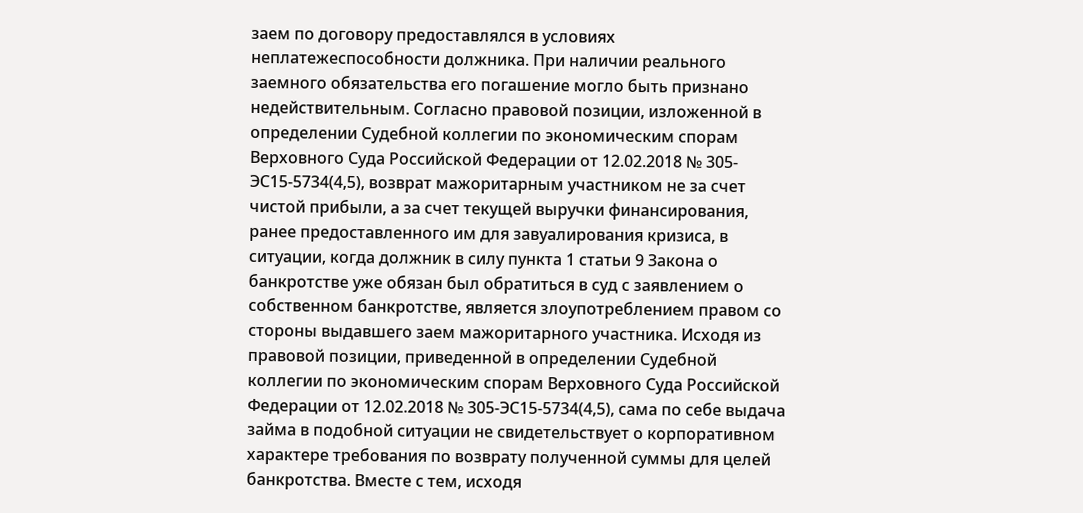заем по договору предоставлялся в условиях неплатежеспособности должника. При наличии реального заемного обязательства его погашение могло быть признано недействительным. Согласно правовой позиции, изложенной в определении Судебной коллегии по экономическим спорам Верховного Суда Российской Федерации от 12.02.2018 № 305-ЭС15-5734(4,5), возврат мажоритарным участником не за счет чистой прибыли, а за счет текущей выручки финансирования, ранее предоставленного им для завуалирования кризиса, в ситуации, когда должник в силу пункта 1 статьи 9 Закона о банкротстве уже обязан был обратиться в суд с заявлением о собственном банкротстве, является злоупотреблением правом со стороны выдавшего заем мажоритарного участника. Исходя из правовой позиции, приведенной в определении Судебной коллегии по экономическим спорам Верховного Суда Российской Федерации от 12.02.2018 № 305-ЭС15-5734(4,5), сама по себе выдача займа в подобной ситуации не свидетельствует о корпоративном характере требования по возврату полученной суммы для целей банкротства. Вместе с тем, исходя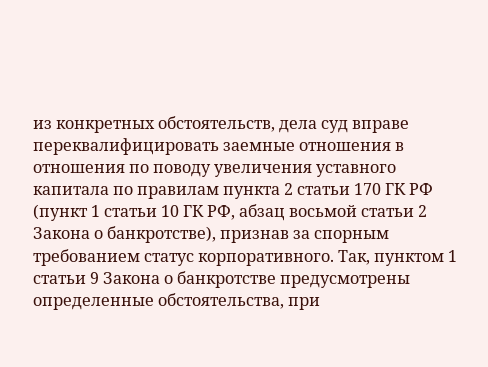из конкретных обстоятельств, дела суд вправе переквалифицировать заемные отношения в отношения по поводу увеличения уставного капитала по правилам пункта 2 статьи 170 ГК РФ (пункт 1 статьи 10 ГК РФ, абзац восьмой статьи 2 Закона о банкротстве), признав за спорным требованием статус корпоративного. Так, пунктом 1 статьи 9 Закона о банкротстве предусмотрены определенные обстоятельства, при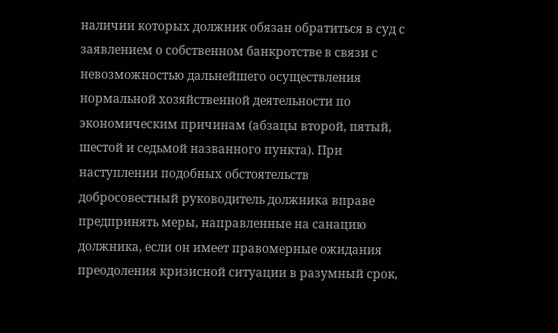наличии которых должник обязан обратиться в суд с заявлением о собственном банкротстве в связи с невозможностью дальнейшего осуществления нормальной хозяйственной деятельности по экономическим причинам (абзацы второй, пятый, шестой и седьмой названного пункта). При наступлении подобных обстоятельств добросовестный руководитель должника вправе предпринять меры, направленные на санацию должника, если он имеет правомерные ожидания преодоления кризисной ситуации в разумный срок,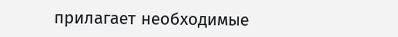прилагает необходимые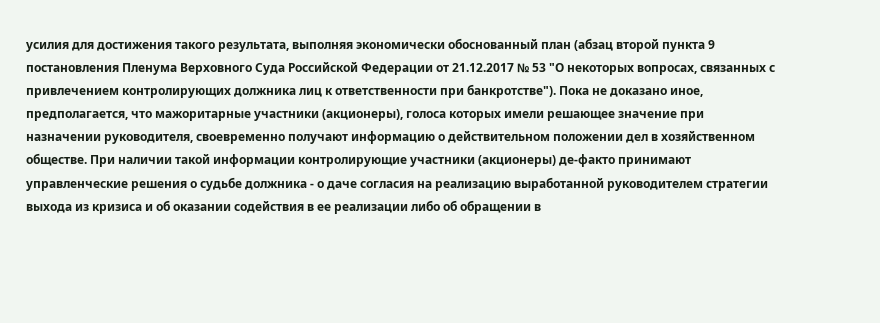усилия для достижения такого результата, выполняя экономически обоснованный план (абзац второй пункта 9 постановления Пленума Верховного Суда Российской Федерации от 21.12.2017 № 53 "О некоторых вопросах, связанных с привлечением контролирующих должника лиц к ответственности при банкротстве"). Пока не доказано иное, предполагается, что мажоритарные участники (акционеры), голоса которых имели решающее значение при назначении руководителя, своевременно получают информацию о действительном положении дел в хозяйственном обществе. При наличии такой информации контролирующие участники (акционеры) де-факто принимают управленческие решения о судьбе должника - о даче согласия на реализацию выработанной руководителем стратегии выхода из кризиса и об оказании содействия в ее реализации либо об обращении в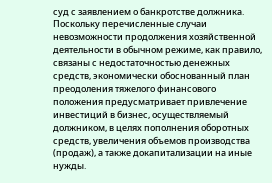суд с заявлением о банкротстве должника. Поскольку перечисленные случаи невозможности продолжения хозяйственной деятельности в обычном режиме, как правило, связаны с недостаточностью денежных средств, экономически обоснованный план преодоления тяжелого финансового положения предусматривает привлечение инвестиций в бизнес, осуществляемый должником, в целях пополнения оборотных средств, увеличения объемов производства (продаж), а также докапитализации на иные нужды.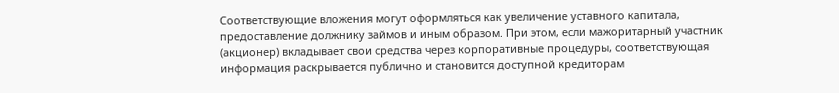Соответствующие вложения могут оформляться как увеличение уставного капитала, предоставление должнику займов и иным образом. При этом, если мажоритарный участник (акционер) вкладывает свои средства через корпоративные процедуры, соответствующая информация раскрывается публично и становится доступной кредиторам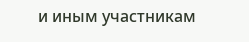и иным участникам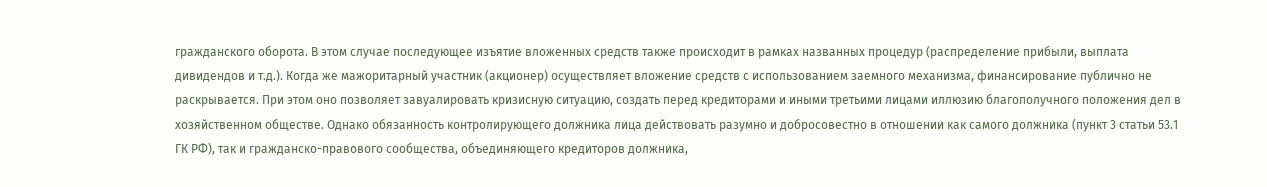гражданского оборота. В этом случае последующее изъятие вложенных средств также происходит в рамках названных процедур (распределение прибыли, выплата дивидендов и т.д.). Когда же мажоритарный участник (акционер) осуществляет вложение средств с использованием заемного механизма, финансирование публично не раскрывается. При этом оно позволяет завуалировать кризисную ситуацию, создать перед кредиторами и иными третьими лицами иллюзию благополучного положения дел в хозяйственном обществе. Однако обязанность контролирующего должника лица действовать разумно и добросовестно в отношении как самого должника (пункт 3 статьи 53.1 ГК РФ), так и гражданско-правового сообщества, объединяющего кредиторов должника,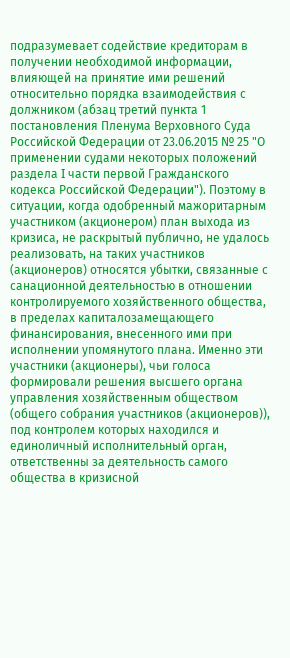подразумевает содействие кредиторам в получении необходимой информации, влияющей на принятие ими решений относительно порядка взаимодействия с должником (абзац третий пункта 1 постановления Пленума Верховного Суда Российской Федерации от 23.06.2015 № 25 "О применении судами некоторых положений раздела I части первой Гражданского кодекса Российской Федерации"). Поэтому в ситуации, когда одобренный мажоритарным участником (акционером) план выхода из кризиса, не раскрытый публично, не удалось реализовать, на таких участников (акционеров) относятся убытки, связанные с санационной деятельностью в отношении контролируемого хозяйственного общества, в пределах капиталозамещающего финансирования, внесенного ими при исполнении упомянутого плана. Именно эти участники (акционеры), чьи голоса формировали решения высшего органа управления хозяйственным обществом (общего собрания участников (акционеров)), под контролем которых находился и единоличный исполнительный орган, ответственны за деятельность самого общества в кризисной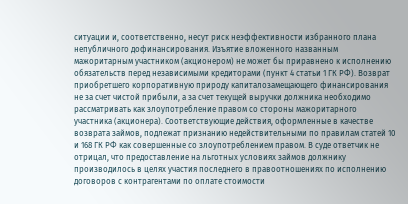ситуации и, соответственно, несут риск неэффективности избранного плана непубличного дофинансирования. Изъятие вложенного названным мажоритарным участником (акционером) не может бы приравнено к исполнению обязательств перед независимыми кредиторами (пункт 4 статьи 1 ГК РФ). Возврат приобретшего корпоративную природу капиталозамещающего финансирования не за счет чистой прибыли, а за счет текущей выручки должника необходимо рассматривать как злоупотребление правом со стороны мажоритарного участника (акционера). Соответствующие действия, оформленные в качестве возврата займов, подлежат признанию недействительными по правилам статей 10 и 168 ГК РФ как совершенные со злоупотреблением правом. В суде ответчик не отрицал, что предоставление на льготных условиях займов должнику производилось в целях участия последнего в правоотношениях по исполнению договоров с контрагентами по оплате стоимости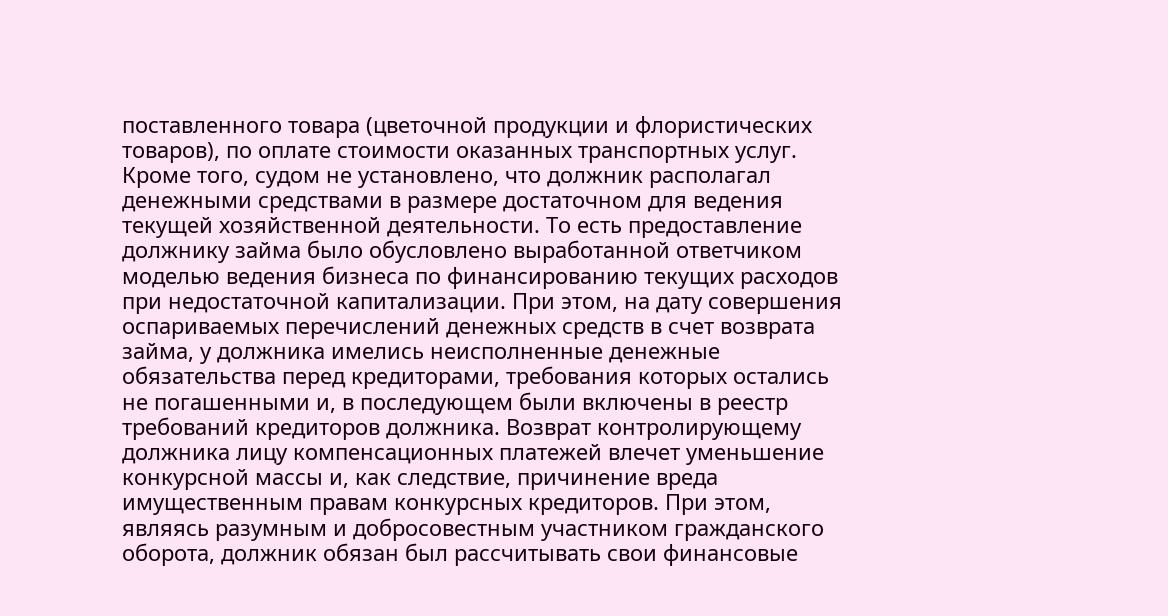поставленного товара (цветочной продукции и флористических товаров), по оплате стоимости оказанных транспортных услуг. Кроме того, судом не установлено, что должник располагал денежными средствами в размере достаточном для ведения текущей хозяйственной деятельности. То есть предоставление должнику займа было обусловлено выработанной ответчиком моделью ведения бизнеса по финансированию текущих расходов при недостаточной капитализации. При этом, на дату совершения оспариваемых перечислений денежных средств в счет возврата займа, у должника имелись неисполненные денежные обязательства перед кредиторами, требования которых остались не погашенными и, в последующем были включены в реестр требований кредиторов должника. Возврат контролирующему должника лицу компенсационных платежей влечет уменьшение конкурсной массы и, как следствие, причинение вреда имущественным правам конкурсных кредиторов. При этом, являясь разумным и добросовестным участником гражданского оборота, должник обязан был рассчитывать свои финансовые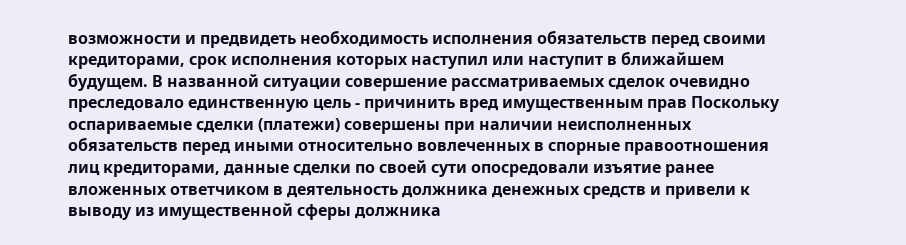возможности и предвидеть необходимость исполнения обязательств перед своими кредиторами, срок исполнения которых наступил или наступит в ближайшем будущем. В названной ситуации совершение рассматриваемых сделок очевидно преследовало единственную цель - причинить вред имущественным прав Поскольку оспариваемые сделки (платежи) совершены при наличии неисполненных обязательств перед иными относительно вовлеченных в спорные правоотношения лиц кредиторами, данные сделки по своей сути опосредовали изъятие ранее вложенных ответчиком в деятельность должника денежных средств и привели к выводу из имущественной сферы должника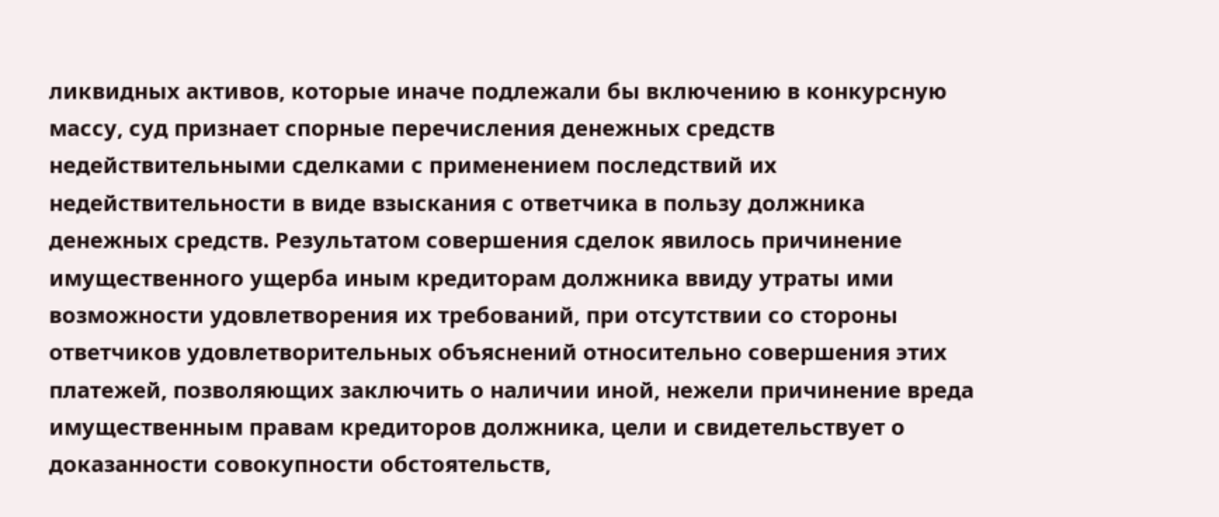ликвидных активов, которые иначе подлежали бы включению в конкурсную массу, суд признает спорные перечисления денежных средств недействительными сделками с применением последствий их недействительности в виде взыскания с ответчика в пользу должника денежных средств. Результатом совершения сделок явилось причинение имущественного ущерба иным кредиторам должника ввиду утраты ими возможности удовлетворения их требований, при отсутствии со стороны ответчиков удовлетворительных объяснений относительно совершения этих платежей, позволяющих заключить о наличии иной, нежели причинение вреда имущественным правам кредиторов должника, цели и свидетельствует о доказанности совокупности обстоятельств,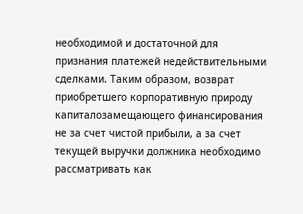необходимой и достаточной для признания платежей недействительными сделками. Таким образом, возврат приобретшего корпоративную природу капиталозамещающего финансирования не за счет чистой прибыли, а за счет текущей выручки должника необходимо рассматривать как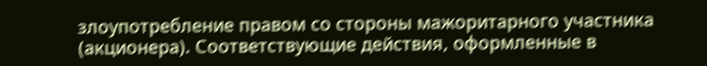злоупотребление правом со стороны мажоритарного участника (акционера). Соответствующие действия, оформленные в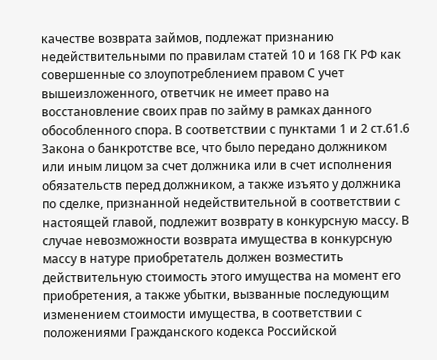качестве возврата займов, подлежат признанию недействительными по правилам статей 10 и 168 ГК РФ как совершенные со злоупотреблением правом С учет вышеизложенного, ответчик не имеет право на восстановление своих прав по займу в рамках данного обособленного спора. В соответствии с пунктами 1 и 2 ст.61.6 Закона о банкротстве все, что было передано должником или иным лицом за счет должника или в счет исполнения обязательств перед должником, а также изъято у должника по сделке, признанной недействительной в соответствии с настоящей главой, подлежит возврату в конкурсную массу. В случае невозможности возврата имущества в конкурсную массу в натуре приобретатель должен возместить действительную стоимость этого имущества на момент его приобретения, а также убытки, вызванные последующим изменением стоимости имущества, в соответствии с положениями Гражданского кодекса Российской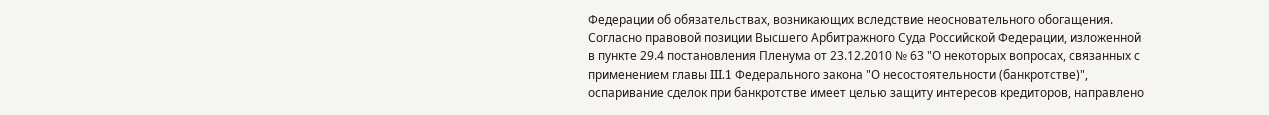Федерации об обязательствах, возникающих вследствие неосновательного обогащения. Согласно правовой позиции Высшего Арбитражного Суда Российской Федерации, изложенной в пункте 29.4 постановления Пленума от 23.12.2010 № 63 "О некоторых вопросах, связанных с применением главы III.1 Федерального закона "О несостоятельности (банкротстве)", оспаривание сделок при банкротстве имеет целью защиту интересов кредиторов, направлено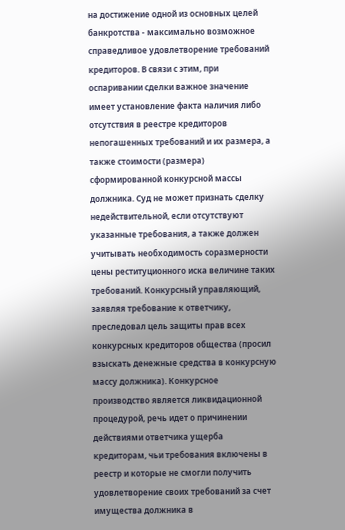на достижение одной из основных целей банкротства - максимально возможное справедливое удовлетворение требований кредиторов. В связи с этим, при оспаривании сделки важное значение имеет установление факта наличия либо отсутствия в реестре кредиторов непогашенных требований и их размера, а также стоимости (размера) сформированной конкурсной массы должника. Суд не может признать сделку недействительной, если отсутствуют указанные требования, а также должен учитывать необходимость соразмерности цены реституционного иска величине таких требований. Конкурсный управляющий, заявляя требование к ответчику, преследовал цель защиты прав всех конкурсных кредиторов общества (просил взыскать денежные средства в конкурсную массу должника). Конкурсное производство является ликвидационной процедурой, речь идет о причинении действиями ответчика ущерба кредиторам, чьи требования включены в реестр и которые не смогли получить удовлетворение своих требований за счет имущества должника в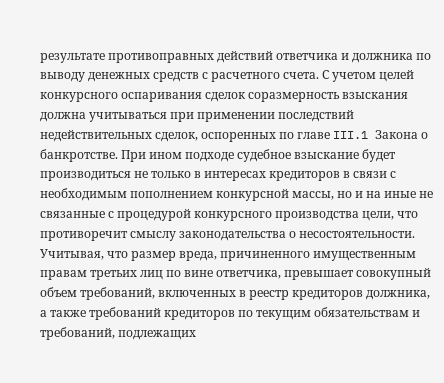результате противоправных действий ответчика и должника по выводу денежных средств с расчетного счета. С учетом целей конкурсного оспаривания сделок соразмерность взыскания должна учитываться при применении последствий недействительных сделок, оспоренных по главе III.1 Закона о банкротстве. При ином подходе судебное взыскание будет производиться не только в интересах кредиторов в связи с необходимым пополнением конкурсной массы, но и на иные не связанные с процедурой конкурсного производства цели, что противоречит смыслу законодательства о несостоятельности. Учитывая, что размер вреда, причиненного имущественным правам третьих лиц по вине ответчика, превышает совокупный объем требований, включенных в реестр кредиторов должника, а также требований кредиторов по текущим обязательствам и требований, подлежащих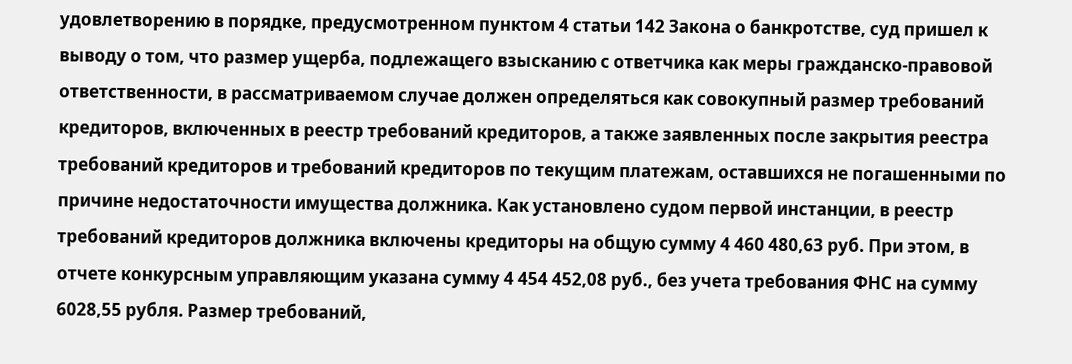удовлетворению в порядке, предусмотренном пунктом 4 статьи 142 Закона о банкротстве, суд пришел к выводу о том, что размер ущерба, подлежащего взысканию с ответчика как меры гражданско-правовой ответственности, в рассматриваемом случае должен определяться как совокупный размер требований кредиторов, включенных в реестр требований кредиторов, а также заявленных после закрытия реестра требований кредиторов и требований кредиторов по текущим платежам, оставшихся не погашенными по причине недостаточности имущества должника. Как установлено судом первой инстанции, в реестр требований кредиторов должника включены кредиторы на общую сумму 4 460 480,63 руб. При этом, в отчете конкурсным управляющим указана сумму 4 454 452,08 руб., без учета требования ФНС на сумму 6028,55 рубля. Размер требований,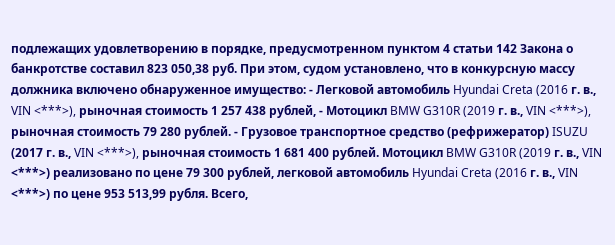подлежащих удовлетворению в порядке, предусмотренном пунктом 4 статьи 142 Закона о банкротстве составил 823 050,38 руб. При этом, судом установлено, что в конкурсную массу должника включено обнаруженное имущество: - Легковой автомобиль Hyundai Creta (2016 г. в., VIN <***>), рыночная стоимость 1 257 438 рублей, - Мотоцикл BMW G310R (2019 г. в., VIN <***>), рыночная стоимость 79 280 рублей. - Грузовое транспортное средство (рефрижератор) ISUZU (2017 г. в., VIN <***>), рыночная стоимость 1 681 400 рублей. Мотоцикл BMW G310R (2019 г. в., VIN <***>) реализовано по цене 79 300 рублей, легковой автомобиль Hyundai Creta (2016 г. в., VIN <***>) по цене 953 513,99 рубля. Всего,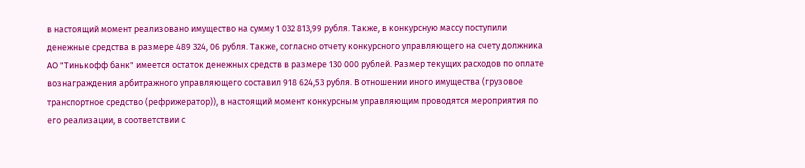в настоящий момент реализовано имущество на сумму 1 032 813,99 рубля. Также, в конкурсную массу поступили денежные средства в размере 489 324, 06 рубля. Также, согласно отчету конкурсного управляющего на счету должника АО "Тинькофф банк" имеется остаток денежных средств в размере 130 000 рублей. Размер текущих расходов по оплате вознаграждения арбитражного управляющего составил 918 624,53 рубля. В отношении иного имущества (грузовое транспортное средство (рефрижератор)), в настоящий момент конкурсным управляющим проводятся мероприятия по его реализации, в соответствии с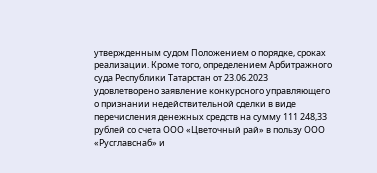утвержденным судом Положением о порядке, сроках реализации. Кроме того, определением Арбитражного суда Республики Татарстан от 23.06.2023 удовлетворено заявление конкурсного управляющего о признании недействительной сделки в виде перечисления денежных средств на сумму 111 248,33 рублей со счета ООО «Цветочный рай» в пользу ООО «Русглавснаб» и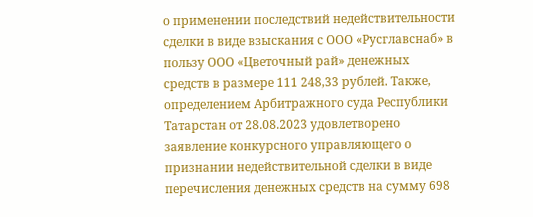о применении последствий недействительности сделки в виде взыскания с ООО «Русглавснаб» в пользу ООО «Цветочный рай» денежных средств в размере 111 248,33 рублей. Также, определением Арбитражного суда Республики Татарстан от 28.08.2023 удовлетворено заявление конкурсного управляющего о признании недействительной сделки в виде перечисления денежных средств на сумму 698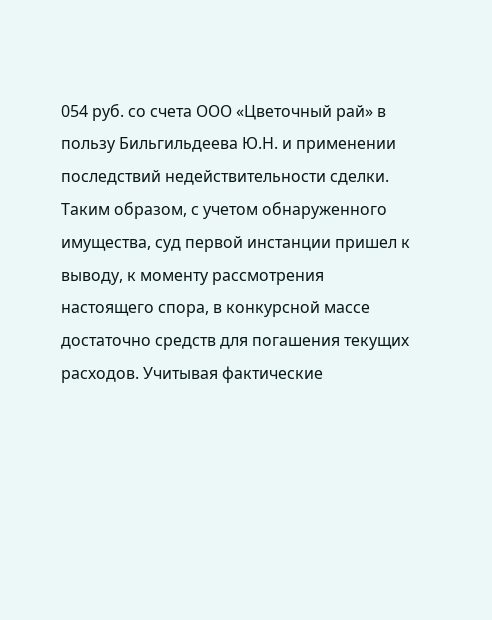054 руб. со счета ООО «Цветочный рай» в пользу Бильгильдеева Ю.Н. и применении последствий недействительности сделки. Таким образом, с учетом обнаруженного имущества, суд первой инстанции пришел к выводу, к моменту рассмотрения настоящего спора, в конкурсной массе достаточно средств для погашения текущих расходов. Учитывая фактические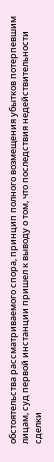обстоятельства рассматриваемого спора, принцип полного возмещения убытков потерпевшим лицам, суд первой инстанции пришел к выводу о том, что последствия недействительности сделки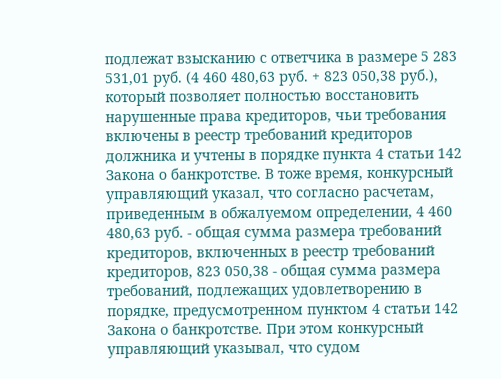подлежат взысканию с ответчика в размере 5 283 531,01 руб. (4 460 480,63 руб. + 823 050,38 руб.), который позволяет полностью восстановить нарушенные права кредиторов, чьи требования включены в реестр требований кредиторов должника и учтены в порядке пункта 4 статьи 142 Закона о банкротстве. В тоже время, конкурсный управляющий указал, что согласно расчетам, приведенным в обжалуемом определении, 4 460 480,63 руб. - общая сумма размера требований кредиторов, включенных в реестр требований кредиторов, 823 050,38 - общая сумма размера требований, подлежащих удовлетворению в порядке, предусмотренном пунктом 4 статьи 142 Закона о банкротстве. При этом конкурсный управляющий указывал, что судом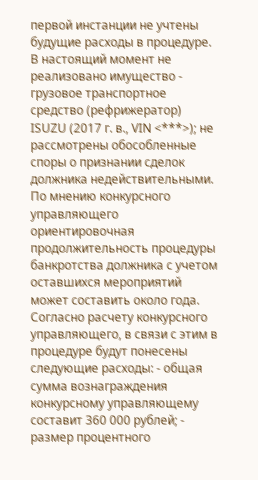первой инстанции не учтены будущие расходы в процедуре. В настоящий момент не реализовано имущество - грузовое транспортное средство (рефрижератор) ISUZU (2017 г. в., VIN <***>); не рассмотрены обособленные споры о признании сделок должника недействительными. По мнению конкурсного управляющего ориентировочная продолжительность процедуры банкротства должника с учетом оставшихся мероприятий может составить около года. Согласно расчету конкурсного управляющего, в связи с этим в процедуре будут понесены следующие расходы: - общая сумма вознаграждения конкурсному управляющему составит 360 000 рублей; - размер процентного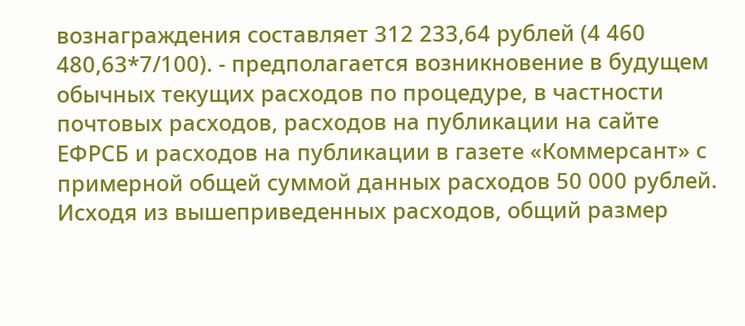вознаграждения составляет 312 233,64 рублей (4 460 480,63*7/100). - предполагается возникновение в будущем обычных текущих расходов по процедуре, в частности почтовых расходов, расходов на публикации на сайте ЕФРСБ и расходов на публикации в газете «Коммерсант» с примерной общей суммой данных расходов 50 000 рублей. Исходя из вышеприведенных расходов, общий размер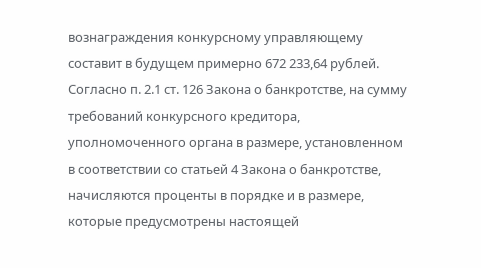вознаграждения конкурсному управляющему составит в будущем примерно 672 233,64 рублей. Согласно п. 2.1 ст. 126 Закона о банкротстве, на сумму требований конкурсного кредитора, уполномоченного органа в размере, установленном в соответствии со статьей 4 Закона о банкротстве, начисляются проценты в порядке и в размере, которые предусмотрены настоящей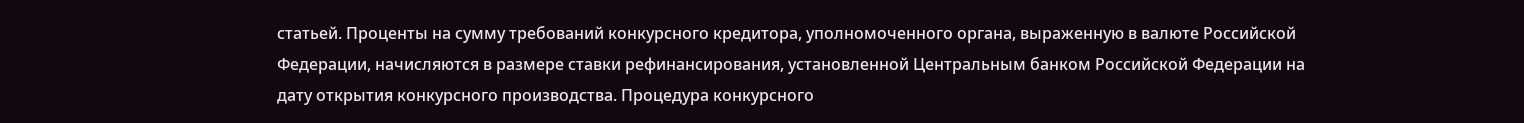статьей. Проценты на сумму требований конкурсного кредитора, уполномоченного органа, выраженную в валюте Российской Федерации, начисляются в размере ставки рефинансирования, установленной Центральным банком Российской Федерации на дату открытия конкурсного производства. Процедура конкурсного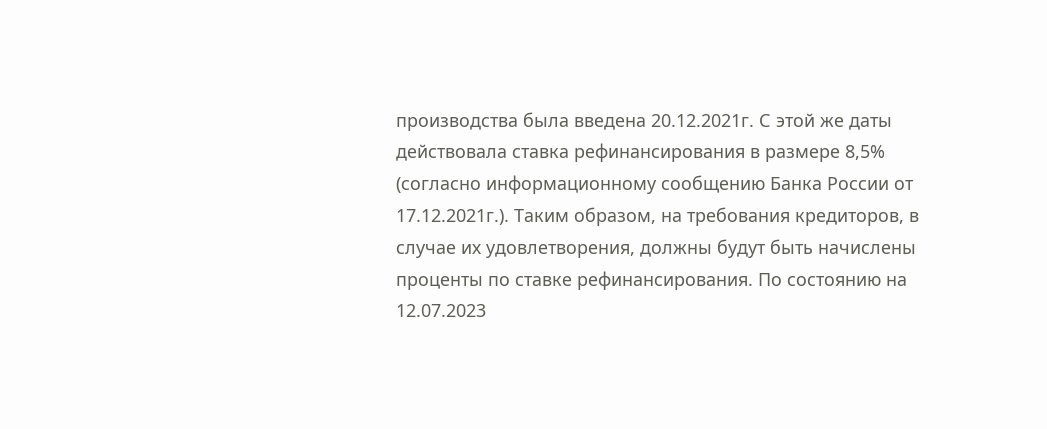производства была введена 20.12.2021г. С этой же даты действовала ставка рефинансирования в размере 8,5% (согласно информационному сообщению Банка России от 17.12.2021г.). Таким образом, на требования кредиторов, в случае их удовлетворения, должны будут быть начислены проценты по ставке рефинансирования. По состоянию на 12.07.2023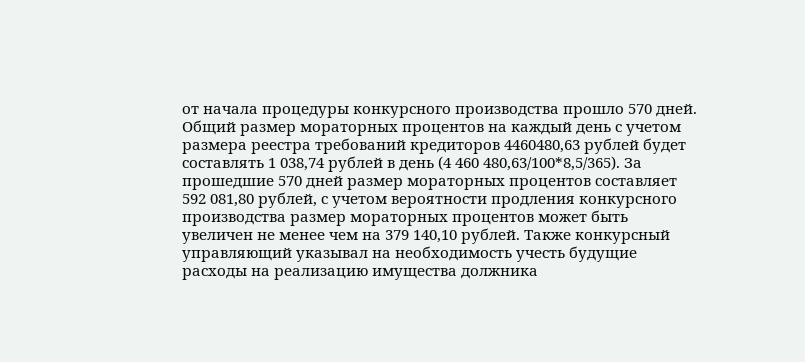от начала процедуры конкурсного производства прошло 570 дней. Общий размер мораторных процентов на каждый день с учетом размера реестра требований кредиторов 4460480,63 рублей будет составлять 1 038,74 рублей в день (4 460 480,63/100*8,5/365). За прошедшие 570 дней размер мораторных процентов составляет 592 081,80 рублей, с учетом вероятности продления конкурсного производства размер мораторных процентов может быть увеличен не менее чем на 379 140,10 рублей. Также конкурсный управляющий указывал на необходимость учесть будущие расходы на реализацию имущества должника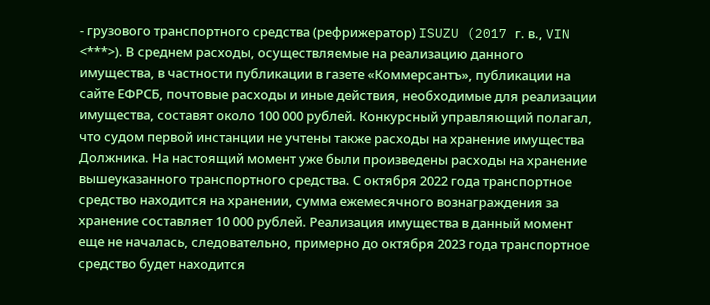- грузового транспортного средства (рефрижератор) ISUZU (2017 г. в., VIN <***>). В среднем расходы, осуществляемые на реализацию данного имущества, в частности публикации в газете «Коммерсантъ», публикации на сайте ЕФРСБ, почтовые расходы и иные действия, необходимые для реализации имущества, составят около 100 000 рублей. Конкурсный управляющий полагал, что судом первой инстанции не учтены также расходы на хранение имущества Должника. На настоящий момент уже были произведены расходы на хранение вышеуказанного транспортного средства. С октября 2022 года транспортное средство находится на хранении, сумма ежемесячного вознаграждения за хранение составляет 10 000 рублей. Реализация имущества в данный момент еще не началась, следовательно, примерно до октября 2023 года транспортное средство будет находится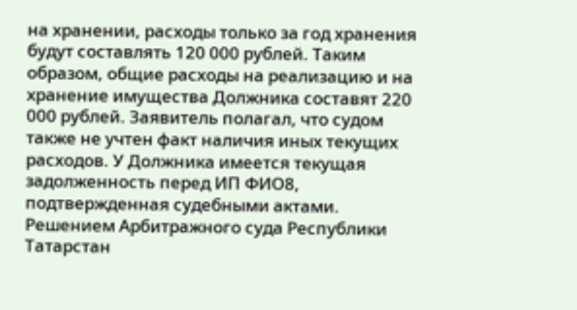на хранении, расходы только за год хранения будут составлять 120 000 рублей. Таким образом, общие расходы на реализацию и на хранение имущества Должника составят 220 000 рублей. Заявитель полагал, что судом также не учтен факт наличия иных текущих расходов. У Должника имеется текущая задолженность перед ИП ФИО8, подтвержденная судебными актами. Решением Арбитражного суда Республики Татарстан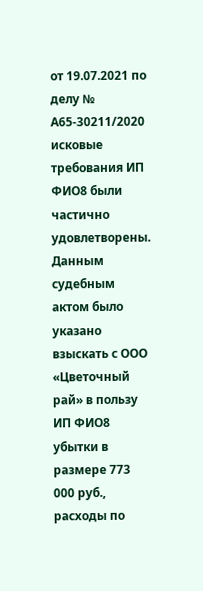от 19.07.2021 по делу № А65-30211/2020 исковые требования ИП ФИО8 были частично удовлетворены. Данным судебным актом было указано взыскать с ООО «Цветочный рай» в пользу ИП ФИО8 убытки в размере 773 000 руб., расходы по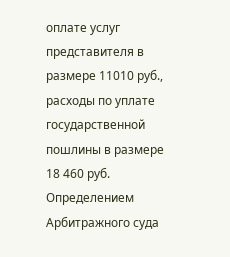оплате услуг представителя в размере 11010 руб., расходы по уплате государственной пошлины в размере 18 460 руб. Определением Арбитражного суда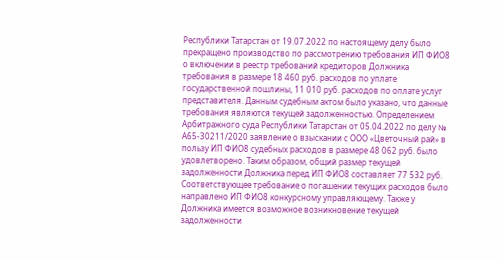Республики Татарстан от 19.07.2022 по настоящему делу было прекращено производство по рассмотрению требования ИП ФИО8 о включении в реестр требований кредиторов Должника требования в размере 18 460 руб. расходов по уплате государственной пошлины, 11 010 руб. расходов по оплате услуг представителя. Данным судебным актом было указано, что данные требования являются текущей задолженностью. Определением Арбитражного суда Республики Татарстан от 05.04.2022 по делу № А65-30211/2020 заявление о взыскании с ООО «Цветочный рай» в пользу ИП ФИО8 судебных расходов в размере 48 062 руб. было удовлетворено. Таким образом, общий размер текущей задолженности Должника перед ИП ФИО8 составляет 77 532 руб. Соответствующее требование о погашении текущих расходов было направлено ИП ФИО8 конкурсному управляющему. Также у Должника имеется возможное возникновение текущей задолженности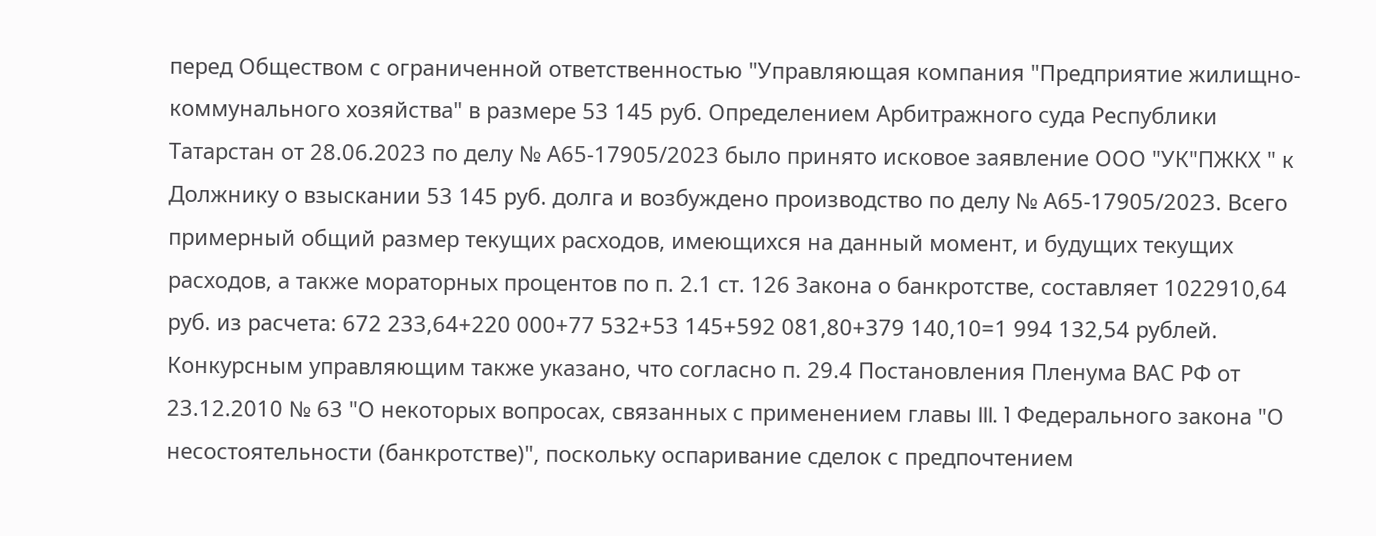перед Обществом с ограниченной ответственностью "Управляющая компания "Предприятие жилищно-коммунального хозяйства" в размере 53 145 руб. Определением Арбитражного суда Республики Татарстан от 28.06.2023 по делу № А65-17905/2023 было принято исковое заявление ООО "УК"ПЖКХ " к Должнику о взыскании 53 145 руб. долга и возбуждено производство по делу № А65-17905/2023. Всего примерный общий размер текущих расходов, имеющихся на данный момент, и будущих текущих расходов, а также мораторных процентов по п. 2.1 ст. 126 Закона о банкротстве, составляет 1022910,64 руб. из расчета: 672 233,64+220 000+77 532+53 145+592 081,80+379 140,10=1 994 132,54 рублей. Конкурсным управляющим также указано, что согласно п. 29.4 Постановления Пленума ВАС РФ от 23.12.2010 № 63 "О некоторых вопросах, связанных с применением главы III. 1 Федерального закона "О несостоятельности (банкротстве)", поскольку оспаривание сделок с предпочтением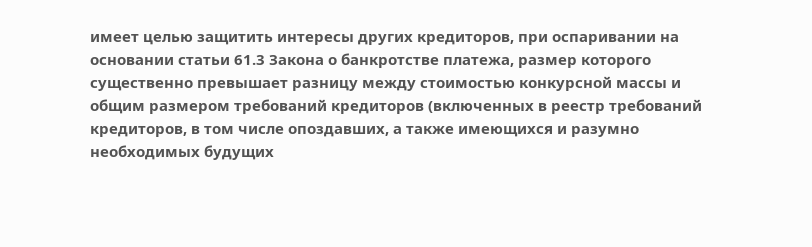имеет целью защитить интересы других кредиторов, при оспаривании на основании статьи 61.3 Закона о банкротстве платежа, размер которого существенно превышает разницу между стоимостью конкурсной массы и общим размером требований кредиторов (включенных в реестр требований кредиторов, в том числе опоздавших, а также имеющихся и разумно необходимых будущих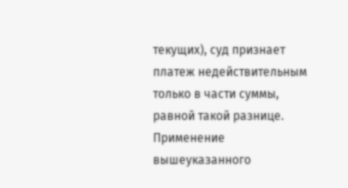текущих), суд признает платеж недействительным только в части суммы, равной такой разнице. Применение вышеуказанного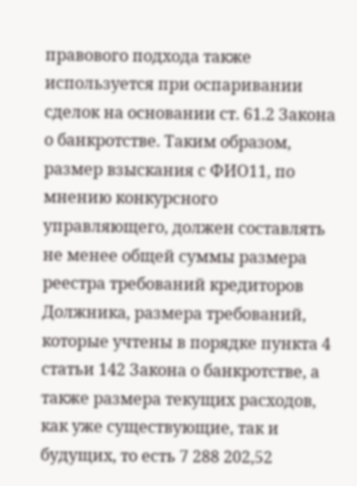правового подхода также используется при оспаривании сделок на основании ст. 61.2 Закона о банкротстве. Таким образом, размер взыскания с ФИО11, по мнению конкурсного управляющего, должен составлять не менее общей суммы размера реестра требований кредиторов Должника, размера требований, которые учтены в порядке пункта 4 статьи 142 Закона о банкротстве, а также размера текущих расходов, как уже существующие, так и будущих, то есть 7 288 202,52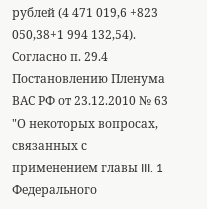рублей (4 471 019,6 +823 050,38+1 994 132,54). Согласно п. 29.4 Постановлению Пленума ВАС РФ от 23.12.2010 № 63 "О некоторых вопросах, связанных с применением главы III. 1 Федерального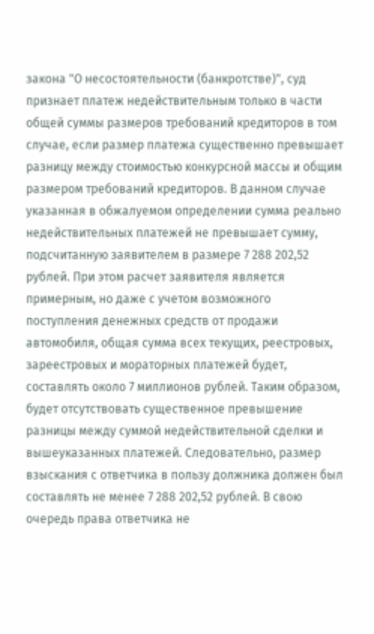закона "О несостоятельности (банкротстве)", суд признает платеж недействительным только в части общей суммы размеров требований кредиторов в том случае, если размер платежа существенно превышает разницу между стоимостью конкурсной массы и общим размером требований кредиторов. В данном случае указанная в обжалуемом определении сумма реально недействительных платежей не превышает сумму, подсчитанную заявителем в размере 7 288 202,52 рублей. При этом расчет заявителя является примерным, но даже с учетом возможного поступления денежных средств от продажи автомобиля, общая сумма всех текущих, реестровых, зареестровых и мораторных платежей будет, составлять около 7 миллионов рублей. Таким образом, будет отсутствовать существенное превышение разницы между суммой недействительной сделки и вышеуказанных платежей. Следовательно, размер взыскания с ответчика в пользу должника должен был составлять не менее 7 288 202,52 рублей. В свою очередь права ответчика не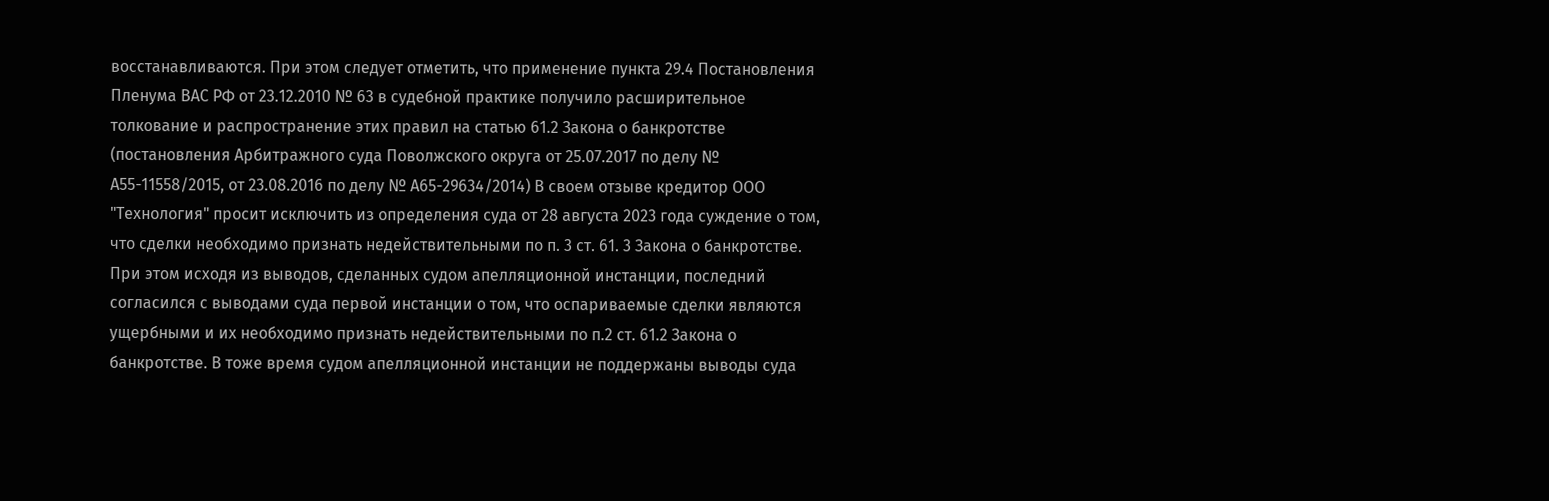восстанавливаются. При этом следует отметить, что применение пункта 29.4 Постановления Пленума ВАС РФ от 23.12.2010 № 63 в судебной практике получило расширительное толкование и распространение этих правил на статью 61.2 Закона о банкротстве (постановления Арбитражного суда Поволжского округа от 25.07.2017 по делу № А55-11558/2015, от 23.08.2016 по делу № А65-29634/2014) В своем отзыве кредитор ООО "Технология" просит исключить из определения суда от 28 августа 2023 года суждение о том, что сделки необходимо признать недействительными по п. 3 ст. 61. 3 Закона о банкротстве. При этом исходя из выводов, сделанных судом апелляционной инстанции, последний согласился с выводами суда первой инстанции о том, что оспариваемые сделки являются ущербными и их необходимо признать недействительными по п.2 ст. 61.2 Закона о банкротстве. В тоже время судом апелляционной инстанции не поддержаны выводы суда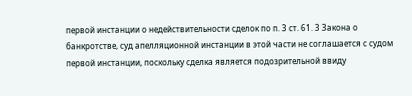первой инстанции о недействительности сделок по п. 3 ст. 61. 3 Закона о банкротстве, суд апелляционной инстанции в этой части не соглашается с судом первой инстанции, поскольку сделка является подозрительной ввиду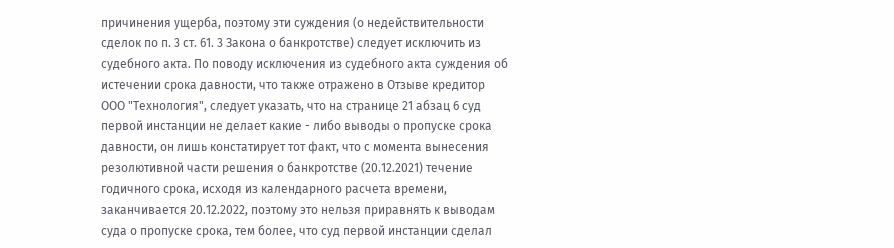причинения ущерба, поэтому эти суждения (о недействительности сделок по п. 3 ст. 61. 3 Закона о банкротстве) следует исключить из судебного акта. По поводу исключения из судебного акта суждения об истечении срока давности, что также отражено в Отзыве кредитор ООО "Технология", следует указать, что на странице 21 абзац 6 суд первой инстанции не делает какие - либо выводы о пропуске срока давности, он лишь констатирует тот факт, что с момента вынесения резолютивной части решения о банкротстве (20.12.2021) течение годичного срока, исходя из календарного расчета времени, заканчивается 20.12.2022, поэтому это нельзя приравнять к выводам суда о пропуске срока, тем более, что суд первой инстанции сделал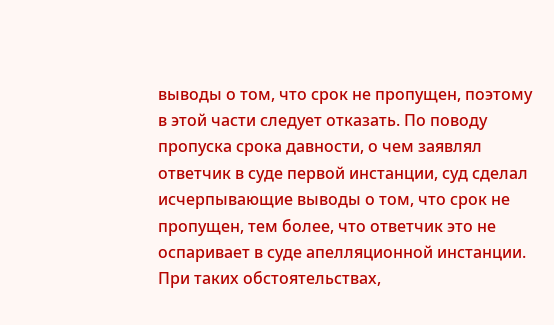выводы о том, что срок не пропущен, поэтому в этой части следует отказать. По поводу пропуска срока давности, о чем заявлял ответчик в суде первой инстанции, суд сделал исчерпывающие выводы о том, что срок не пропущен, тем более, что ответчик это не оспаривает в суде апелляционной инстанции. При таких обстоятельствах,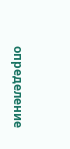определение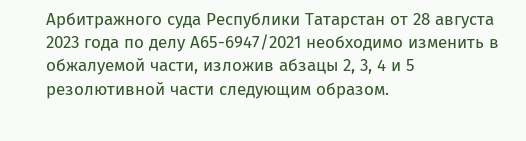Арбитражного суда Республики Татарстан от 28 августа 2023 года по делу А65-6947/2021 необходимо изменить в обжалуемой части, изложив абзацы 2, 3, 4 и 5 резолютивной части следующим образом.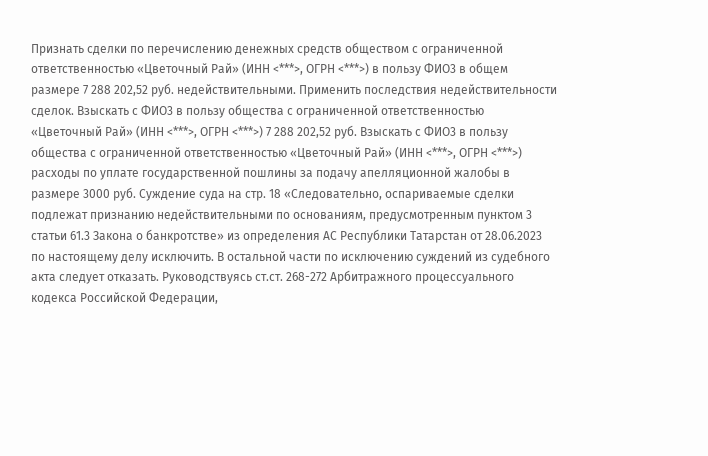Признать сделки по перечислению денежных средств обществом с ограниченной ответственностью «Цветочный Рай» (ИНН <***>, ОГРН <***>) в пользу ФИО3 в общем размере 7 288 202,52 руб. недействительными. Применить последствия недействительности сделок. Взыскать с ФИО3 в пользу общества с ограниченной ответственностью «Цветочный Рай» (ИНН <***>, ОГРН <***>) 7 288 202,52 руб. Взыскать с ФИО3 в пользу общества с ограниченной ответственностью «Цветочный Рай» (ИНН <***>, ОГРН <***>) расходы по уплате государственной пошлины за подачу апелляционной жалобы в размере 3000 руб. Суждение суда на стр. 18 «Следовательно, оспариваемые сделки подлежат признанию недействительными по основаниям, предусмотренным пунктом 3 статьи 61.3 Закона о банкротстве» из определения АС Республики Татарстан от 28.06.2023 по настоящему делу исключить. В остальной части по исключению суждений из судебного акта следует отказать. Руководствуясь ст.ст. 268-272 Арбитражного процессуального кодекса Российской Федерации,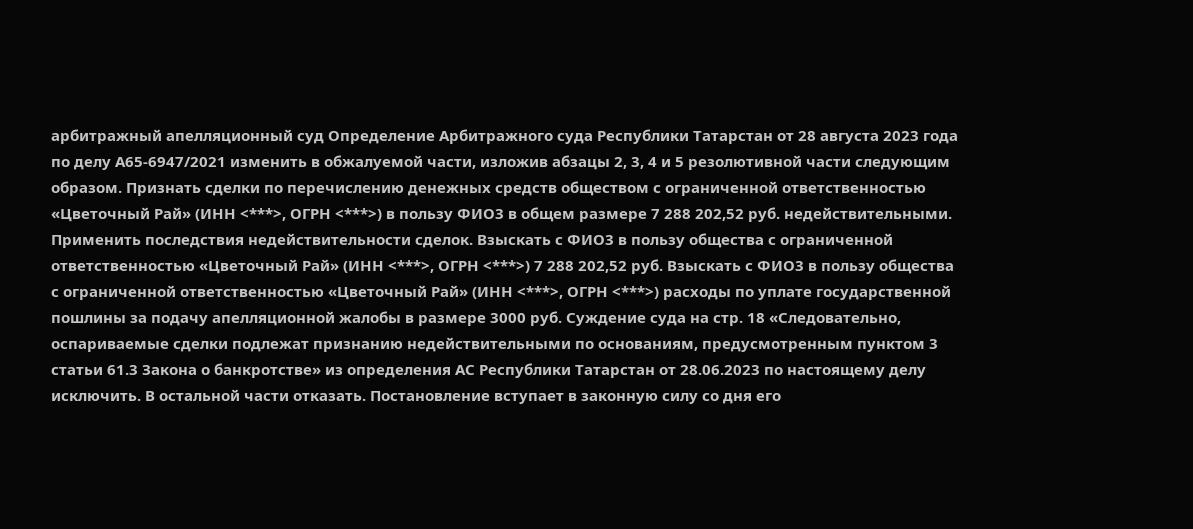арбитражный апелляционный суд Определение Арбитражного суда Республики Татарстан от 28 августа 2023 года по делу А65-6947/2021 изменить в обжалуемой части, изложив абзацы 2, 3, 4 и 5 резолютивной части следующим образом. Признать сделки по перечислению денежных средств обществом с ограниченной ответственностью «Цветочный Рай» (ИНН <***>, ОГРН <***>) в пользу ФИО3 в общем размере 7 288 202,52 руб. недействительными. Применить последствия недействительности сделок. Взыскать с ФИО3 в пользу общества с ограниченной ответственностью «Цветочный Рай» (ИНН <***>, ОГРН <***>) 7 288 202,52 руб. Взыскать с ФИО3 в пользу общества с ограниченной ответственностью «Цветочный Рай» (ИНН <***>, ОГРН <***>) расходы по уплате государственной пошлины за подачу апелляционной жалобы в размере 3000 руб. Суждение суда на стр. 18 «Следовательно, оспариваемые сделки подлежат признанию недействительными по основаниям, предусмотренным пунктом 3 статьи 61.3 Закона о банкротстве» из определения АС Республики Татарстан от 28.06.2023 по настоящему делу исключить. В остальной части отказать. Постановление вступает в законную силу со дня его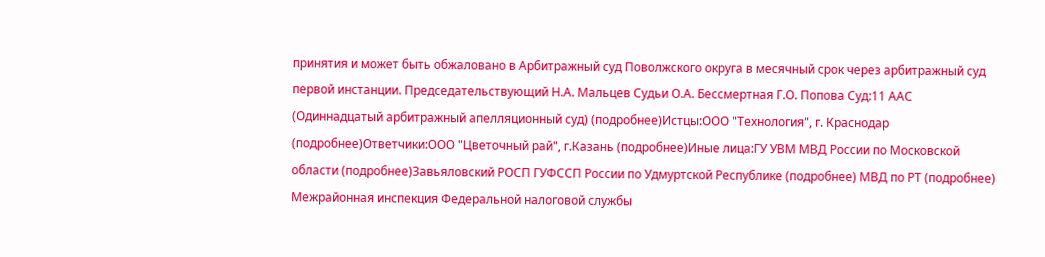принятия и может быть обжаловано в Арбитражный суд Поволжского округа в месячный срок через арбитражный суд первой инстанции. Председательствующий Н.А. Мальцев Судьи О.А. Бессмертная Г.О. Попова Суд:11 ААС (Одиннадцатый арбитражный апелляционный суд) (подробнее)Истцы:ООО "Технология", г. Краснодар (подробнее)Ответчики:ООО "Цветочный рай", г.Казань (подробнее)Иные лица:ГУ УВМ МВД России по Московской области (подробнее)Завьяловский РОСП ГУФССП России по Удмуртской Республике (подробнее) МВД по РТ (подробнее) Межрайонная инспекция Федеральной налоговой службы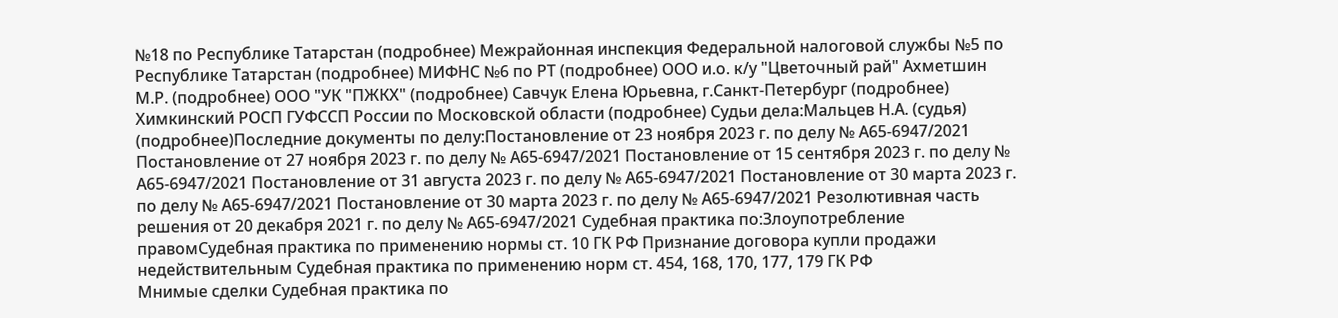№18 по Республике Татарстан (подробнее) Межрайонная инспекция Федеральной налоговой службы №5 по Республике Татарстан (подробнее) МИФНС №6 по РТ (подробнее) ООО и.о. к/у "Цветочный рай" Ахметшин М.Р. (подробнее) ООО "УК "ПЖКХ" (подробнее) Савчук Елена Юрьевна, г.Санкт-Петербург (подробнее) Химкинский РОСП ГУФССП России по Московской области (подробнее) Судьи дела:Мальцев Н.А. (судья) (подробнее)Последние документы по делу:Постановление от 23 ноября 2023 г. по делу № А65-6947/2021 Постановление от 27 ноября 2023 г. по делу № А65-6947/2021 Постановление от 15 сентября 2023 г. по делу № А65-6947/2021 Постановление от 31 августа 2023 г. по делу № А65-6947/2021 Постановление от 30 марта 2023 г. по делу № А65-6947/2021 Постановление от 30 марта 2023 г. по делу № А65-6947/2021 Резолютивная часть решения от 20 декабря 2021 г. по делу № А65-6947/2021 Судебная практика по:Злоупотребление правомСудебная практика по применению нормы ст. 10 ГК РФ Признание договора купли продажи недействительным Судебная практика по применению норм ст. 454, 168, 170, 177, 179 ГК РФ
Мнимые сделки Судебная практика по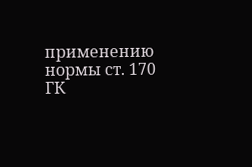применению нормы ст. 170 ГК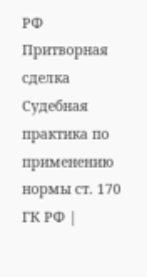РФ Притворная сделка Судебная практика по применению нормы ст. 170 ГК РФ |